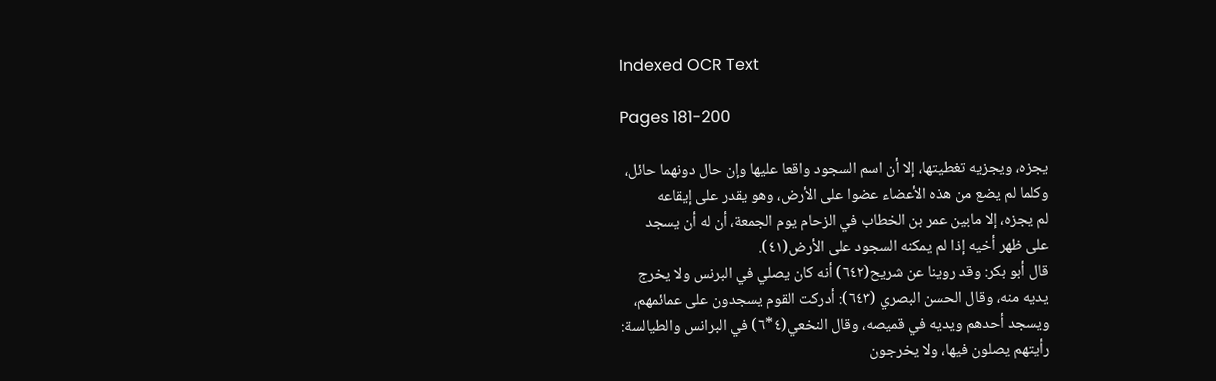Indexed OCR Text

Pages 181-200

يجزه، ويجزيه تغطيتها، إلا أن اسم السجود واقعا عليها وإن حال دونهما حائل،
وكلما لم يضع من هذه الأعضاء عضوا على الأرض، وهو يقدر على إيقاعه
لم يجزه، إلا مابين عمر بن الخطاب في الزحام يوم الجمعة، أن له أن يسجد
على ظهر أخيه إذا لم يمكنه السجود على الأرض(٤١).
قال أبو بكر: وقد روينا عن شريح(٦٤٢) أنه كان يصلي في البرنس ولا يخرج
يديه منه، وقال الحسن البصري (٦٤٣): أدركت القوم يسجدون على عمائمهم،
ويسجد أحدهم ويديه في قميصه، وقال النخعي(٤*٦) في البرانس والطيالسة:
رأيتهم يصلون فيها، ولا يخرجون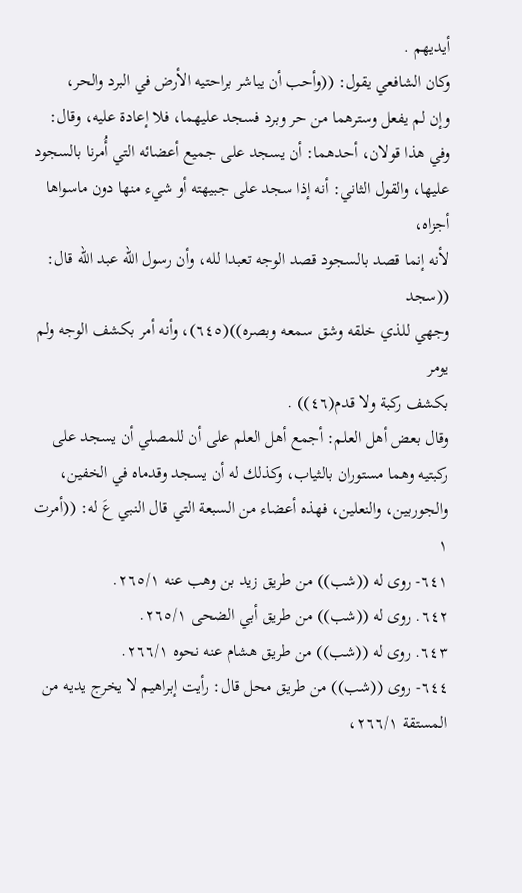أيديهم .
وكان الشافعي يقول: ((وأحب أن يباشر براحتيه الأرض في البرد والحر،
وإن لم يفعل وسترهما من حر وبرد فسجد عليهما، فلا إعادة عليه، وقال:
وفي هذا قولان، أحدهما: أن يسجد على جميع أعضائه التي أُمرنا بالسجود
عليها، والقول الثاني: أنه إذا سجد على جبيهته أو شيء منها دون ماسواها أجزاه،
لأنه إنما قصد بالسجود قصد الوجه تعبدا لله، وأن رسول الله عبد الله قال: ((سجد
وجهي للذي خلقه وشق سمعه وبصره))(٦٤٥)، وأنه أمر بكشف الوجه ولم يومر
بكشف ركبة ولا قدم(٤٦)) .
وقال بعض أهل العلم: أجمع أهل العلم على أن للمصلي أن يسجد على
ركبتيه وهما مستوران بالثياب، وكذلك له أن يسجد وقدماه في الخفين،
والجوربين، والنعلين، فهذه أعضاء من السبعة التي قال النبي عَ له: ((أمرت
١
٦٤١- روى له ((شب)) من طريق زيد بن وهب عنه ٢٦٥/١.
٦٤٢. روى له ((شب)) من طريق أبي الضحى ٢٦٥/١.
٦٤٣. روى له ((شب)) من طريق هشام عنه نحوه ٢٦٦/١.
٦٤٤- روى ((شب)) من طريق محل قال: رأيت إبراهيم لا يخرج يديه من المستقة ٢٦٦/١،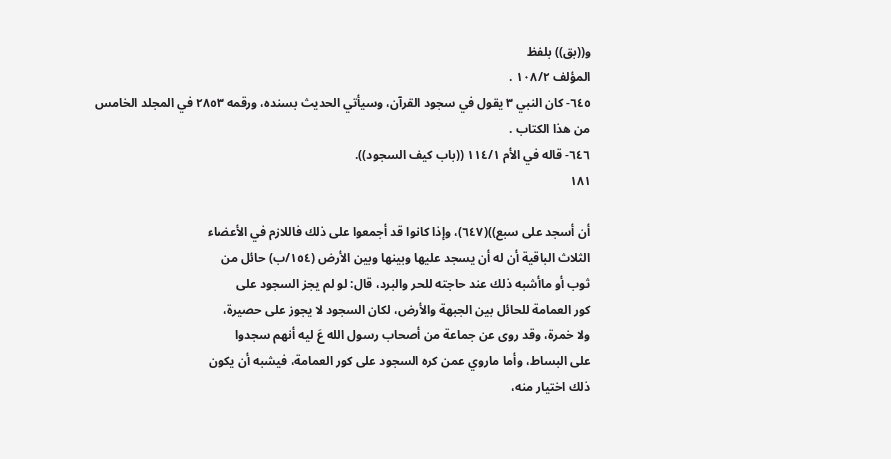و((بق)) بلفظ
المؤلف ١٠٨/٢ .
٦٤٥- كان النبي ٣ يقول في سجود القرآن، وسيأتي الحديث بسنده، ورقمه ٢٨٥٣ في المجلد الخامس
من هذا الكتاب .
٦٤٦- قاله في الأم ١١٤/١ ((باب كيف السجود)).
١٨١

أن أسجد على سبع))(٦٤٧)، وإذا كانوا قد أجمعوا على ذلك فاللازم في الأعضاء
الثلاث الباقية أن له أن يسجد عليها وبينها وبين الأرض (١٥٤/ب) حائل من
ثوب أو ماأشبه ذلك عند حاجته للحر والبرد، قال: لو لم يجز السجود على
كور العمامة للحائل بين الجبهة والأرض، لكان السجود لا يجوز على حصيرة،
ولا خمرة، وقد روى عن جماعة من أصحاب رسول الله عَ ليه أنهم سجدوا
على البساط، وأما ماروي عمن كره السجود على كور العمامة، فيشبه أن يكون
ذلك اختيار منه،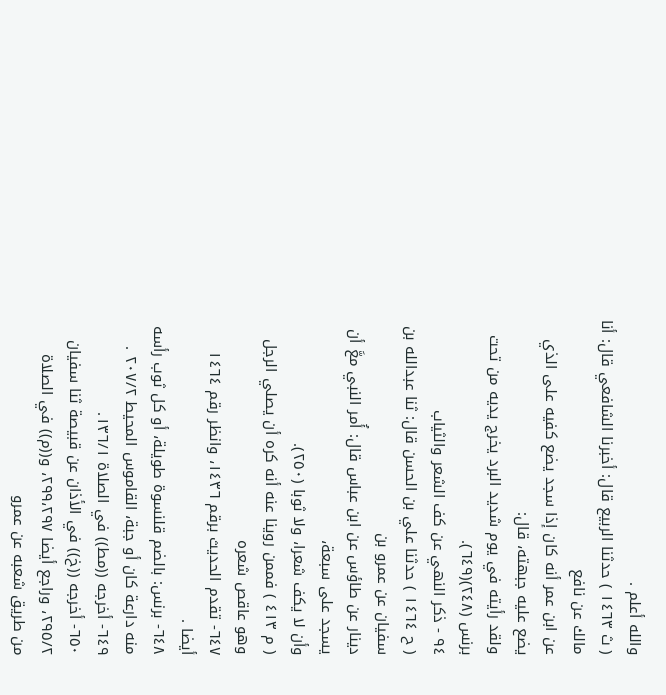والله أعلم .
( ث ١٤٦٣ ) حدثنا الربيع قال: أخبرنا الشافعي قال: أنا مالك عن نافع
عن ابن عمر أنه كان إذا سجد يضع كفيه على الذي يضع عليه جبهته، قال:
ولقد رأيته في يوم شديد البرد يخرج يديه من تحت برنس (٢٤٨)(٦٤٩).
٩٤ - ذكر النهي عن كف الشعر والثياب
( ح ١٤٦٤ ) حدثنا علي بن الحسن قال: ثنا عبدالله بن سفيان عن عمرو بن
دينار عن طاؤس عن ابن عباس قال: أُمر النبي معَّ أن يسجد على سبعة،
وأن لا يكف شعرا، ولا ثوبا (٢٥٠).
( م ٤١٣ ) فممن روينا عنه أنه كره أن يصلي الرجل وهو عاقص شعره
٦٤٧- تقدم الحديث برقم ١٤٣٦، وانظر رقم ١٤٦٤ أيضا .
٦٤٨- برنس: بالضم قلنسوة طويلة، أو كل ثوب رأسه منه دارعة كان أو جبة، القاموس المحيط ٢٠٧/٢ .
٦٤٩- أخرجه ((مط)) في الصلاة ١٣٦/١.
٦٥٠- أخرجه ((خ)) في الأذان عن قبيصة ثنا سفيان ٢٩٥/٢، وراجع أيضا ٢٩٩،٢٩٧، و((م)) في الصلاة
من طريق شعبه عن عمرو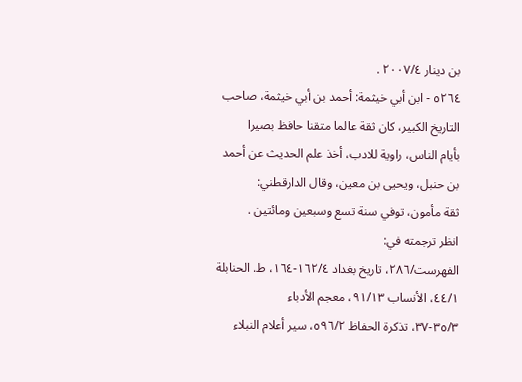بن دينار ٢٠٠٧/٤ .
٥٢٦٤ - ابن أبي خيثمة: أحمد بن أبي خيثمة، صاحب التاريخ الكبير، كان ثقة عالما متقنا حافظ بصيرا
بأيام الناس، راوية للادب، أخذ علم الحديث عن أحمد بن حنبل، ويحيى بن معين، وقال الدارقطني:
ثقة مأمون، توفي سنة تسع وسبعين ومائتين .
انظر ترجمته في:
الفهرست/٢٨٦، تاريخ بغداد ١٦٢/٤-١٦٤، ط. الحنابلة ٤٤/١، الأنساب ٩١/١٣، معجم الأدباء
٣٥/٣-٣٧، تذكرة الحفاظ ٥٩٦/٢، سير أعلام النبلاء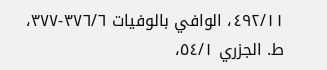٤٩٢/١١، الوافي بالوفيات ٣٧٦/٦-٣٧٧،
ط. الجزري ٥٤/١،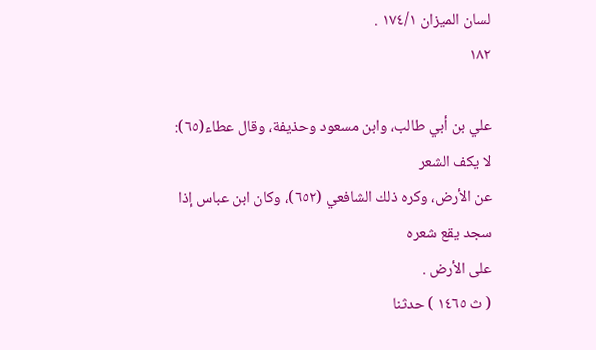لسان الميزان ١٧٤/١ .
١٨٢

علي بن أبي طالب، وابن مسعود وحذيفة، وقال عطاء(٦٥): لا يكف الشعر
عن الأرض، وكره ذلك الشافعي (٦٥٢)، وكان ابن عباس إذا سجد يقع شعره
على الأرض .
( ث ١٤٦٥ ) حدثنا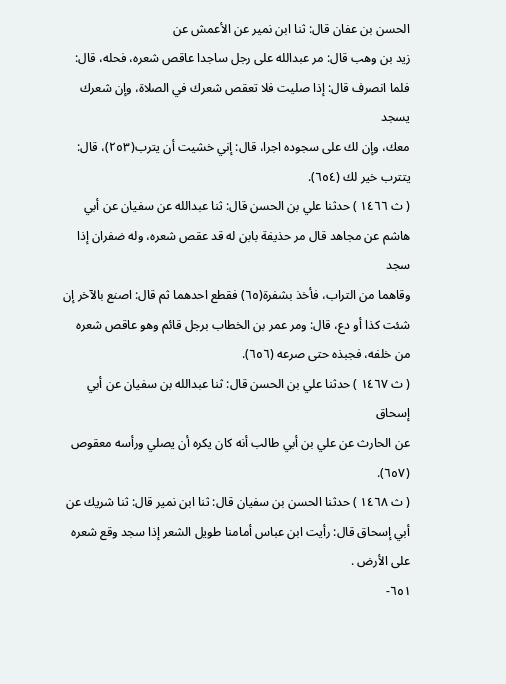الحسن بن عفان قال: ثنا ابن نمير عن الأعمش عن
زيد بن وهب قال: مر عبدالله على رجل ساجدا عاقص شعره، فحله، قال:
فلما انصرف قال: إذا صليت فلا تعقص شعرك في الصلاة، وإن شعرك يسجد
معك، وإن لك على سجوده اجرا، قال: إني خشيت أن يترب(٢٥٣)، قال:
يتترب خير لك (٦٥٤).
( ث ١٤٦٦ ) حدثنا علي بن الحسن قال: ثنا عبدالله عن سفيان عن أبي
هاشم عن مجاهد قال مر حذيفة بابن له قد عقص شعره، وله ضفران إذا سجد
وقاهما من التراب، فأخذ بشفرة(٦٥) فقطع احدهما ثم قال: اصنع بالآخر إن
شئت كذا أو دع، قال: ومر عمر بن الخطاب برجل قائم وهو عاقص شعره
من خلفه، فجبذه حتى صرعه (٦٥٦).
( ث ١٤٦٧ ) حدثنا علي بن الحسن قال: ثنا عبدالله بن سفيان عن أبي إسحاق
عن الحارث عن علي بن أبي طالب أنه كان يكره أن يصلي ورأسه معقوص (٦٥٧).
( ث ١٤٦٨ ) حدثنا الحسن بن سفيان قال: ثنا ابن نمير قال: ثنا شريك عن
أبي إسحاق قال: رأيت ابن عباس أمامنا طويل الشعر إذا سجد وقع شعره
على الأرض .
٦٥١-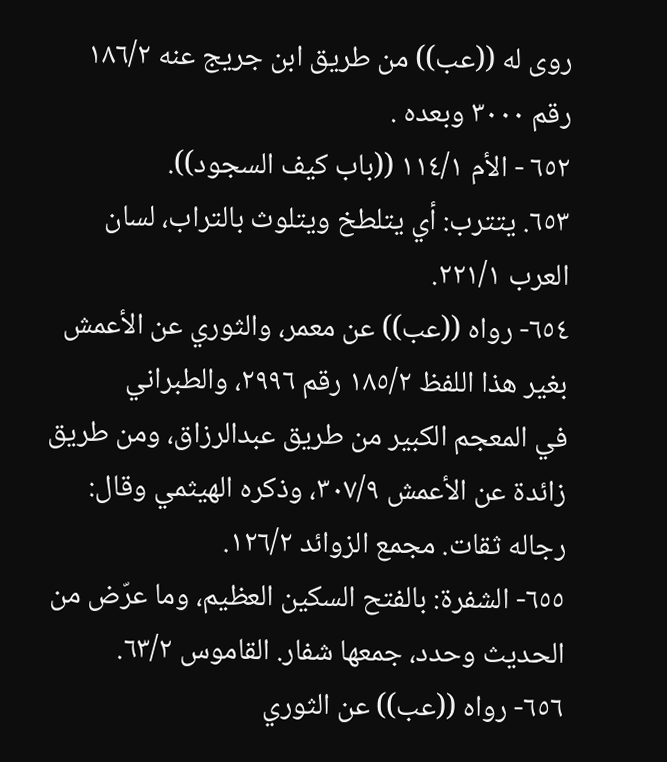روى له ((عب)) من طريق ابن جريج عنه ١٨٦/٢ رقم ٣٠٠٠ وبعده .
٦٥٢ - الأم ١١٤/١ ((باب كيف السجود)).
٦٥٣. يتترب: أي يتلطخ ويتلوث بالتراب، لسان العرب ٢٢١/١.
٦٥٤- رواه ((عب)) عن معمر، والثوري عن الأعمش بغير هذا اللفظ ١٨٥/٢ رقم ٢٩٩٦، والطبراني
في المعجم الكبير من طريق عبدالرزاق، ومن طريق زائدة عن الأعمش ٣٠٧/٩، وذكره الهيثمي وقال:
رجاله ثقات. مجمع الزوائد ١٢٦/٢.
٦٥٥- الشفرة: بالفتح السكين العظيم، وما عرّض من الحديث وحدد، جمعها شفار. القاموس ٦٣/٢.
٦٥٦- رواه ((عب)) عن الثوري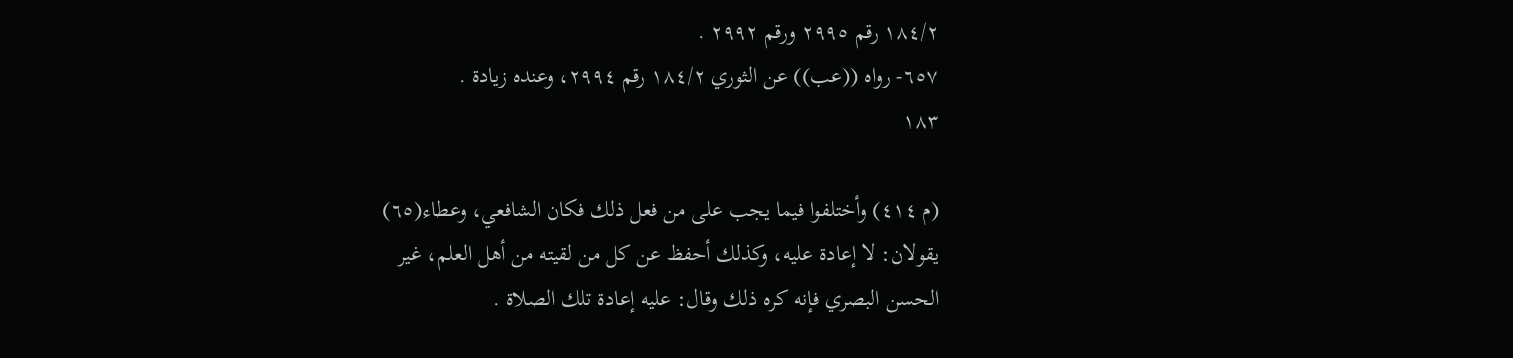١٨٤/٢ رقم ٢٩٩٥ ورقم ٢٩٩٢ .
٦٥٧- رواه ((عب)) عن الثوري ١٨٤/٢ رقم ٢٩٩٤، وعنده زيادة .
١٨٣

(م ٤١٤) وأختلفوا فيما يجب على من فعل ذلك فكان الشافعي، وعطاء(٦٥)
يقولان: لا إعادة عليه، وكذلك أحفظ عن كل من لقيته من أهل العلم، غير
الحسن البصري فإنه كره ذلك وقال: عليه إعادة تلك الصلاة .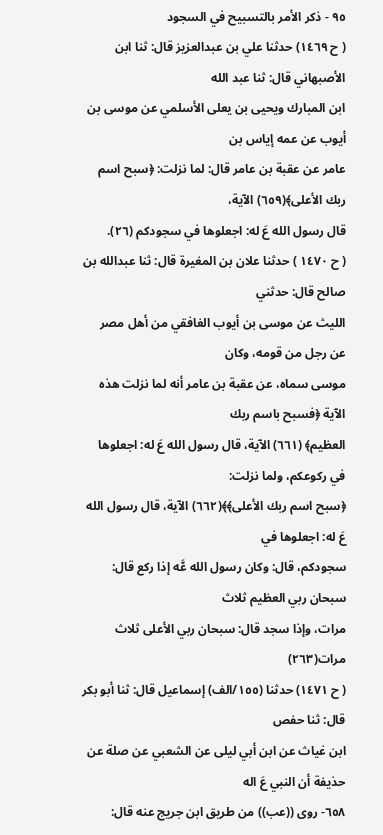٩٥ - ذكر الأمر بالتسبيح في السجود
( ح ١٤٦٩) حدثنا علي بن عبدالعزيز قال: ثنا ابن الأصبهاني قال: ثنا عبد الله
ابن المبارك ويحيى بن يعلى الأسلمي عن موسى بن أيوب عن عمه إياس بن
عامر عن عقبة بن عامر قال: لما نزلت: ﴿سبح اسم ربك الأعلى﴾(٦٥٩) الآية،
قال رسول الله عَ له: اجعلوها في سجودكم (٢٦).
( ح ١٤٧٠ ) حدثنا علان بن المغيرة قال: ثنا عبدالله بن صالح قال: حدثني
الليث عن موسى بن أيوب الغافقي من أهل مصر عن رجل من قومه، وكان
موسى سماه، عن عقبة بن عامر أنه لما نزلت هذه الآية ﴿فسبح باسم ربك
العظيم﴾ (٦٦١) الآية، قال رسول الله عَ له: اجعلوها في ركوعكم، ولما نزلت:
﴿سبح اسم ربك الأعلى﴾﴾(٦٦٢) الآية، قال رسول الله عَ له: اجعلوها في
سجودكم، قال: وكان رسول الله عَّه إذا ركع قال: سبحان ربي العظيم ثلاث
مرات، وإذا سجد قال: سبحان ربي الأعلى ثلاث مرات(٢٦٣)
( ح ١٤٧١) حدثنا (١٥٥/الف) إسماعيل قال: ثنا أبو بكر قال: ثنا حفص
ابن غياث عن ابن أبي ليلى عن الشعبي عن صلة عن حذيفة أن النبي عَ اله
٦٥٨- روى ((عب)) من طريق ابن جريج عنه قال: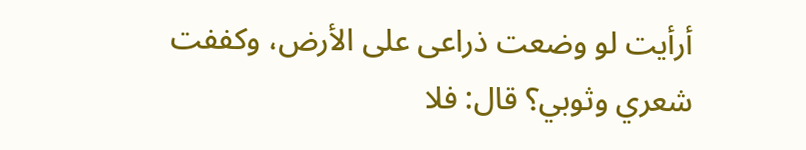أرأيت لو وضعت ذراعى على الأرض، وكففت
شعري وثوبي؟ قال: فلا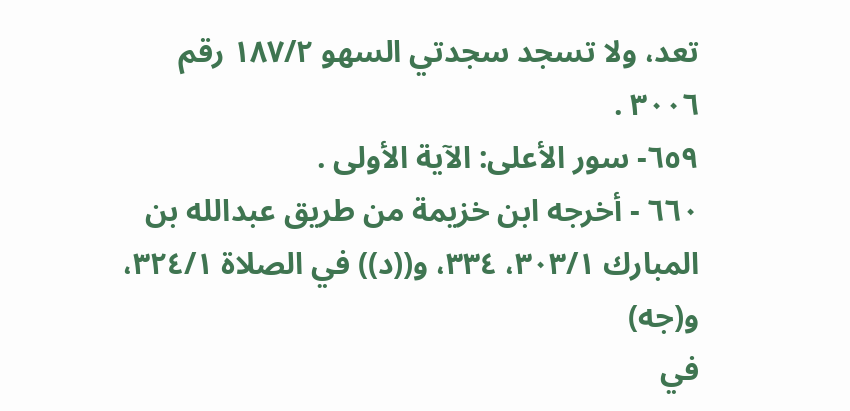تعد، ولا تسجد سجدتي السهو ١٨٧/٢ رقم ٣٠٠٦ .
٦٥٩- سور الأعلى: الآية الأولى .
٦٦٠ - أخرجه ابن خزيمة من طريق عبدالله بن المبارك ٣٠٣/١، ٣٣٤، و((د)) في الصلاة ٣٢٤/١، و(جه)
في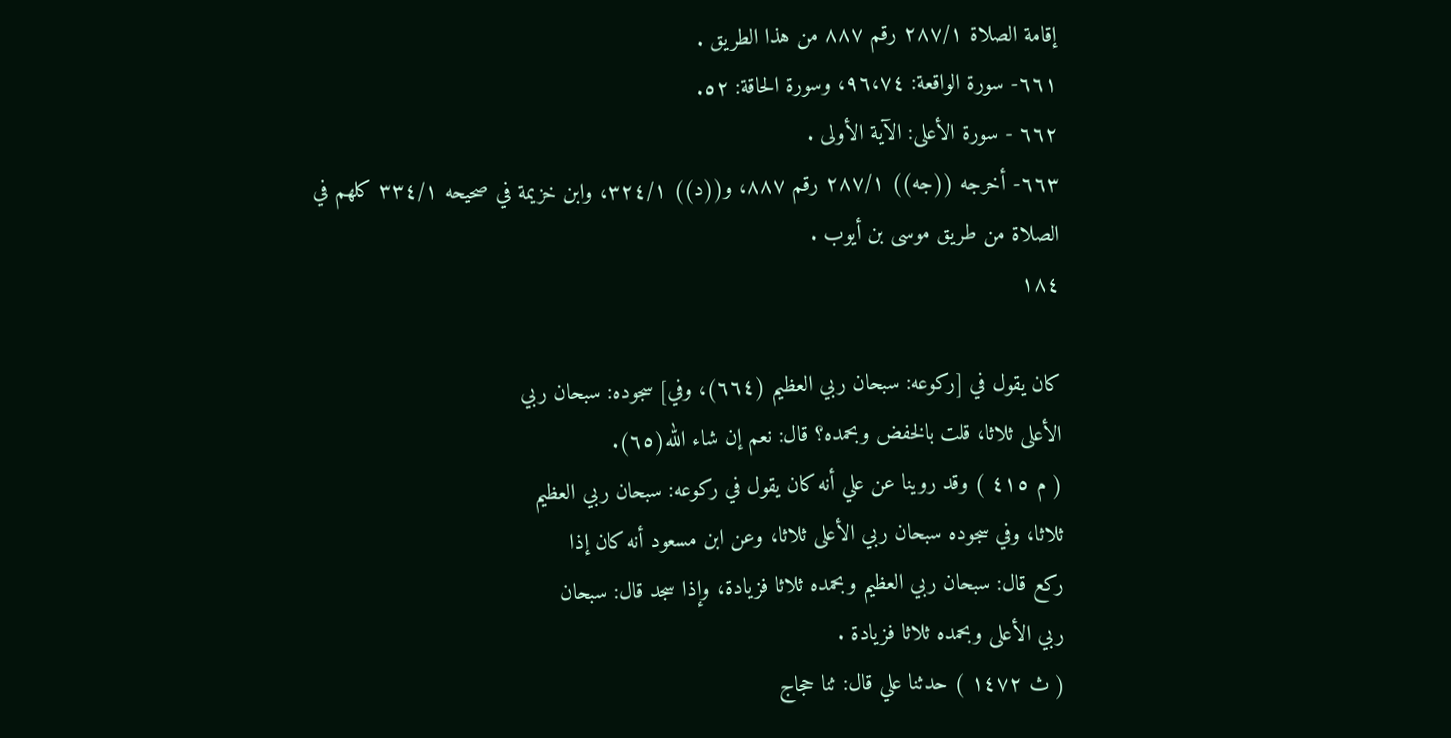إقامة الصلاة ٢٨٧/١ رقم ٨٨٧ من هذا الطريق .
٦٦١- سورة الواقعة: ٩٦،٧٤، وسورة الحاقة: ٥٢.
٦٦٢ - سورة الأعلى: الآية الأولى .
٦٦٣- أخرجه ((جه)) ٢٨٧/١ رقم ٨٨٧، و((د)) ٣٢٤/١، وابن خزيمة في صحيحه ٣٣٤/١ كلهم في
الصلاة من طريق موسى بن أيوب .
١٨٤

كان يقول في [ركوعه: سبحان ربي العظيم (٦٦٤)، وفي] سجوده: سبحان ربي
الأعلى ثلاثا، قلت بالخفض وبحمده؟ قال: نعم إن شاء الله(٦٥).
( م ٤١٥ ) وقد روينا عن علي أنه كان يقول في ركوعه: سبحان ربي العظيم
ثلاثا، وفي سجوده سبحان ربي الأعلى ثلاثا، وعن ابن مسعود أنه كان إذا
ركع قال: سبحان ربي العظيم وبحمده ثلاثا فزيادة، وإذا سجد قال: سبحان
ربي الأعلى وبحمده ثلاثا فزيادة .
( ث ١٤٧٢ ) حدثنا علي قال: ثنا حجاج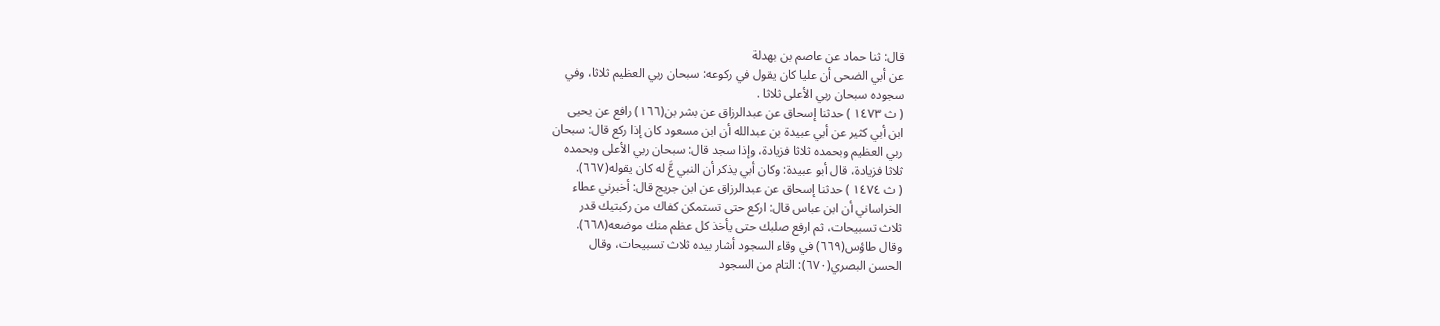قال: ثنا حماد عن عاصم بن بهدلة
عن أبي الضحى أن عليا كان يقول في ركوعه: سبحان ربي العظيم ثلاثا، وفي
سجوده سبحان ربي الأعلى ثلاثا .
( ث ١٤٧٣ ) حدثنا إسحاق عن عبدالرزاق عن بشر بن(١٦٦) رافع عن يحيى
ابن أبي كثير عن أبي عبيدة بن عبدالله أن ابن مسعود كان إذا ركع قال: سبحان
ربي العظيم وبحمده ثلاثا فزيادة، وإذا سجد قال: سبحان ربي الأعلى وبحمده
ثلاثا فزيادة، قال أبو عبيدة: وكان أبي يذكر أن النبي عَّ له كان يقوله(٦٦٧).
( ث ١٤٧٤ ) حدثنا إسحاق عن عبدالرزاق عن ابن جريج قال: أخبرني عطاء
الخراساني أن ابن عباس قال: اركع حتى تستمكن كفاك من ركبتيك قدر
ثلاث تسبيحات، ثم ارفع صلبك حتى يأخذ كل عظم منك موضعه(٦٦٨).
وقال طاؤس(٦٦٩) في وقاء السجود أشار بيده ثلاث تسبيحات، وقال
الحسن البصري(٦٧٠): التام من السجود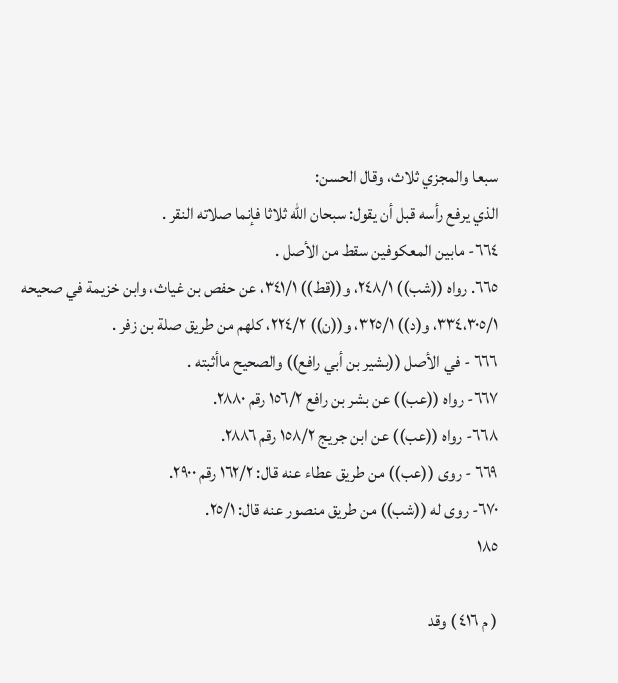سبعا والمجزي ثلاث، وقال الحسن:
الذي يرفع رأسه قبل أن يقول: سبحان الله ثلاثا فإنما صلاته النقر .
٦٦٤- مابين المعكوفين سقط من الأصل .
٦٦٥. رواه ((شب)) ٢٤٨/١، و((قط)) ٣٤١/١، عن حفص بن غياث، وابن خزيمة في صحيحه
٣٣٤،٣٠٥/١، و(د)) ٣٢٥/١، و((ن)) ٢٢٤/٢، كلهم من طريق صلة بن زفر .
٦٦٦ - في الأصل ((بشير بن أبي رافع)) والصحيح ماأثبته .
٦٦٧- رواه ((عب)) عن بشر بن رافع ١٥٦/٢ رقم ٢٨٨٠.
٦٦٨- رواه ((عب)) عن ابن جريج ١٥٨/٢ رقم ٢٨٨٦.
٦٦٩ - روى ((عب)) من طريق عطاء عنه قال: ١٦٢/٢ رقم ٢٩٠٠.
٦٧٠- روى له ((شب)) من طريق منصور عنه قال: ٢٥/١.
١٨٥

( م ٤١٦ ) وقد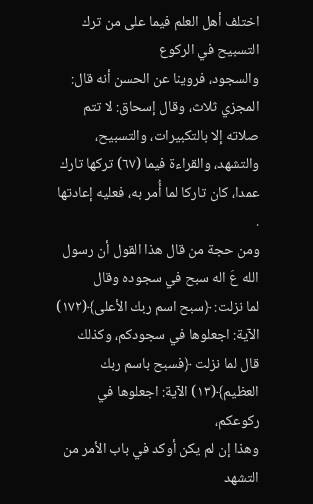اختلف أهل العلم فيما على من ترك التسبيح في الركوع
والسجود، فروينا عن الحسن أنه قال: المجزي ثلاث، وقال إسحاق: لا تتم
صلاته إلا بالتكبيرات، والتسبيح، والتشهد، والقراءة فيما (٦٧) تركها تارك
عمدا، كان تاركا لما أُمر به، فعليه إعادتها .
ومن حجة من قال هذا القول أن رسول الله عَ اله سبح في سجوده وقال
لما نزلت: ﴿سبح اسم ربك الأعلى﴾(١٧٢) الآية: اجعلوها في سجودكم، وكذلك
قال لما نزلت ﴿فسبح باسم ربك العظيم﴾(١٣) الآية: اجعلوها في ركوعکم،
وهذا إن لم يكن أوكد في باب الأمر من التشهد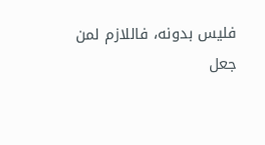فليس بدونه، فاللازم لمن
جعل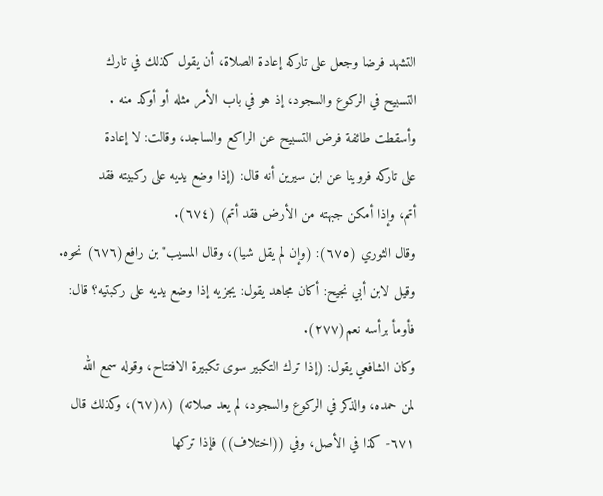التشهد فرضا وجعل على تاركه إعادة الصلاة، أن يقول كذلك في تارك
التسبيح في الركوع والسجود، إذ هو في باب الأمر مثله أو أوكد منه .
وأسقطت طائفة فرض التسبيح عن الراكع والساجد، وقالت: لا إعادة
على تاركه فروينا عن ابن سيرين أنه قال: (إذا وضع يديه على ركبيته فقد
أتم، وإذا أمكن جبهته من الأرض فقد أتم) (٦٧٤).
وقال الثوري (٦٧٥): (وإن لم يقل شيا)، وقال المسيب" بن رافع(٦٧٦) نحوه.
وقيل لابن أبي نجيح: أكان مجاهد يقول: يجزيه إذا وضع يديه على ركبتيه؟ قال:
فأومأ برأسه نعم(٢٧٧).
وكان الشافعي يقول: (إذا ترك التكبير سوى تكبيرة الافتتاح، وقوله سمع الله
لمن حمده، والذكر في الركوع والسجود، لم يعد صلاته) (٨(٦٧)، وكذلك قال
٦٧١- كذا في الأصل، وفي ((اختلاف)) فإذا تركها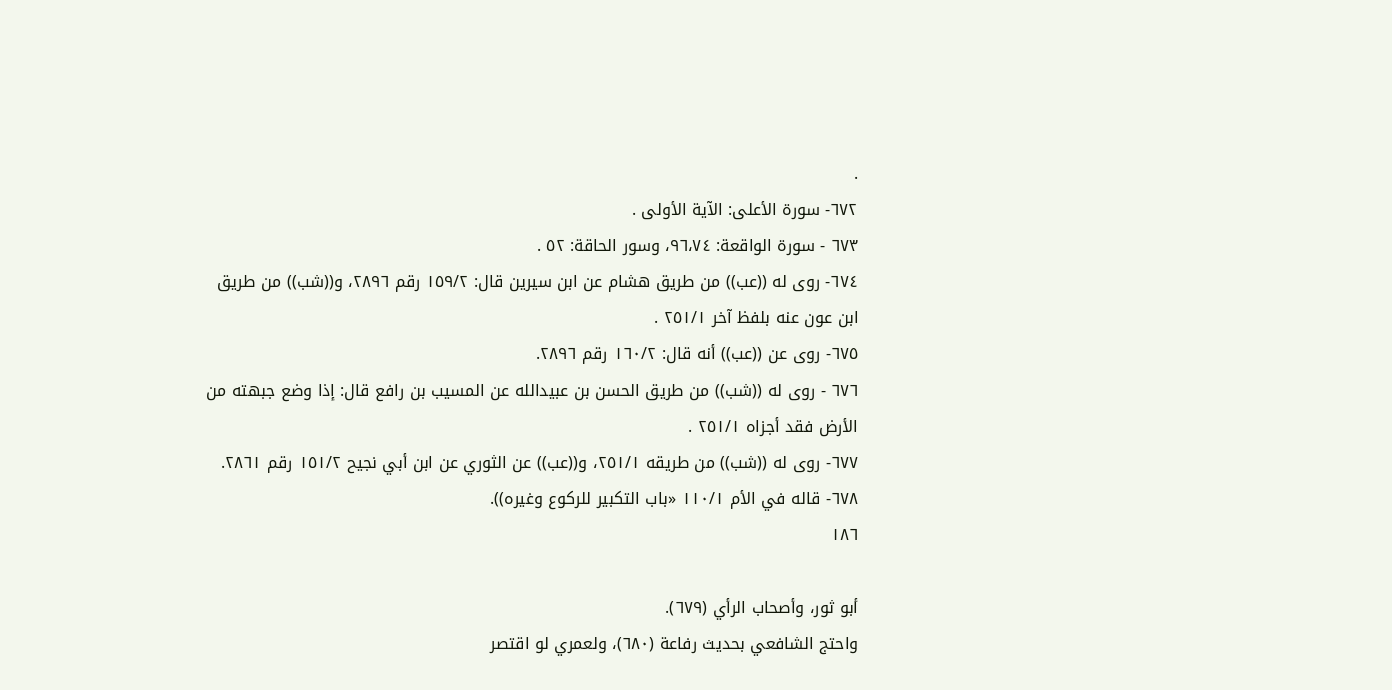.
٦٧٢- سورة الأعلى: الآية الأولى .
٦٧٣ - سورة الواقعة: ٩٦،٧٤، وسور الحاقة: ٥٢ .
٦٧٤- روى له ((عب)) من طريق هشام عن ابن سيرين قال: ١٥٩/٢ رقم ٢٨٩٦، و((شب)) من طريق
ابن عون عنه بلفظ آخر ٢٥١/١ .
٦٧٥- روى عن ((عب)) أنه قال: ١٦٠/٢ رقم ٢٨٩٦.
٦٧٦ - روى له ((شب)) من طريق الحسن بن عبيدالله عن المسيب بن رافع قال: إذا وضع جبهته من
الأرض فقد أجزاه ٢٥١/١ .
٦٧٧- روى له ((شب)) من طريقه ٢٥١/١، و((عب)) عن الثوري عن ابن أبي نجيح ١٥١/٢ رقم ٢٨٦١.
٦٧٨- قاله في الأم ١١٠/١ «باب التكبير للركوع وغيره)).
١٨٦

أبو ثور، وأصحاب الرأي (٦٧٩).
واحتج الشافعي بحديث رفاعة (٦٨٠)، ولعمري لو اقتصر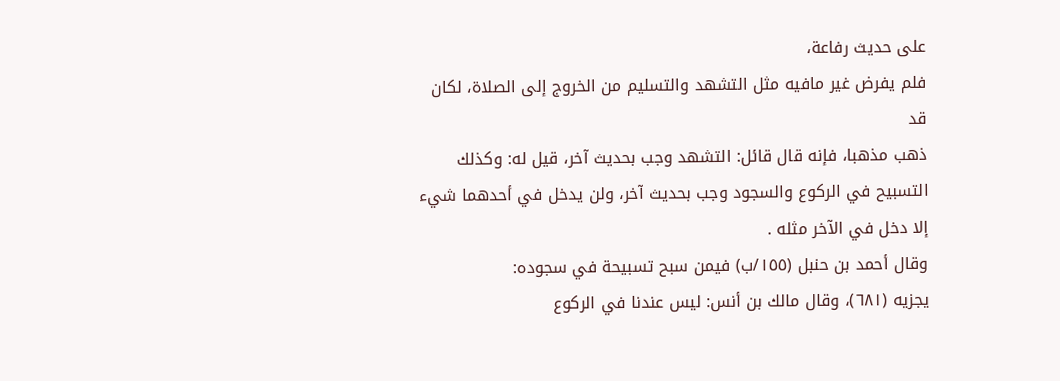على حديث رفاعة،
فلم يفرض غير مافيه مثل التشهد والتسليم من الخروج إلى الصلاة، لكان قد
ذهب مذهبا، فإنه قال قائل: التشهد وجب بحديث آخر، قيل له: وكذلك
التسبيح في الركوع والسجود وجب بحديث آخر، ولن يدخل في أحدهما شيء
إلا دخل في الآخر مثله .
وقال أحمد بن حنبل (١٥٥/ب) فيمن سبح تسبيحة في سجوده:
يجزيه (٦٨١)، وقال مالك بن أنس: ليس عندنا في الركوع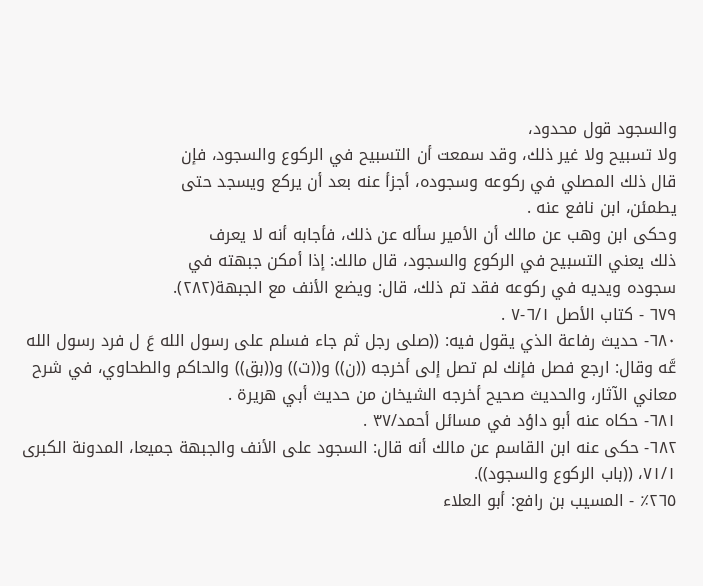والسجود قول محدود،
ولا تسبيح ولا غير ذلك، وقد سمعت أن التسبيح في الركوع والسجود، فإن
قال ذلك المصلي في ركوعه وسجوده، أجزأ عنه بعد أن يركع ويسجد حتى
يطمئن، ابن نافع عنه .
وحكى ابن وهب عن مالك أن الأمير سأله عن ذلك، فأجابه أنه لا يعرف
ذلك يعني التسبيح في الركوع والسجود، قال مالك: إذا أمكن جبهته في
سجوده ويديه في ركوعه فقد تم ذلك، قال: ويضع الأنف مع الجبهة(٢٨٢).
٦٧٩ - كتاب الأصل ٦/١-٧ .
٦٨٠- حديث رفاعة الذي يقول فيه: ((صلى رجل ثم جاء فسلم على رسول الله عَ ل فرد رسول الله
عَّه وقال: ارجع فصل فإنك لم تصل إلى أخرجه ((ن)) و((ت)) و((بق)) والحاكم والطحاوي، في شرح
معاني الآثار، والحديث صحيح أخرجه الشيخان من حديث أبي هريرة .
٦٨١- حكاه عنه أبو داؤد في مسائل أحمد/٣٧ .
٦٨٢- حكى عنه ابن القاسم عن مالك أنه قال: السجود على الأنف والجبهة جميعا، المدونة الكبرى
٧١/١، ((باب الركوع والسجود)).
٢٦٥٪ - المسيب بن رافع: أبو العلاء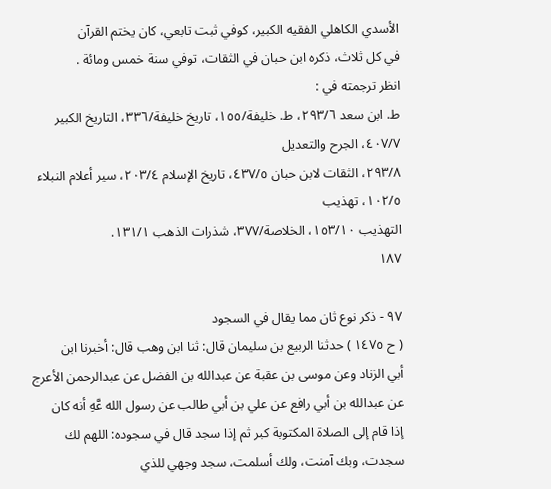الأسدي الكاهلي الفقيه الكبير، كوفي ثبت تابعي، كان يختم القرآن
في كل ثلاث، ذكره ابن حبان في الثقات، توفي سنة خمس ومائة .
انظر ترجمته في :
ط. ابن سعد ٢٩٣/٦، ط. خليفة/١٥٥، تاريخ خليفة/٣٣٦، التاريخ الكبير ٤٠٧/٧، الجرح والتعديل
٢٩٣/٨، الثقات لابن حبان ٤٣٧/٥، تاريخ الإسلام ٢٠٣/٤، سير أعلام النبلاء ١٠٢/٥، تهذيب
التهذيب ١٥٣/١٠، الخلاصة/٣٧٧، شذرات الذهب ١٣١/١.
١٨٧

٩٧ - ذكر نوع ثان مما يقال في السجود
( ح ١٤٧٥ ) حدثنا الربيع بن سليمان قال: ثنا ابن وهب قال: أخبرنا ابن
أبي الزناد وعن موسى بن عقبة عن عبدالله بن الفضل عن عبدالرحمن الأعرج
عن عبدالله بن أبي رافع عن علي بن أبي طالب عن رسول الله عَّهِ أنه كان
إذا قام إلى الصلاة المكتوبة كبر ثم إذا سجد قال في سجوده: اللهم لك
سجدت، وبك آمنت، ولك أسلمت، سجد وجهي للذي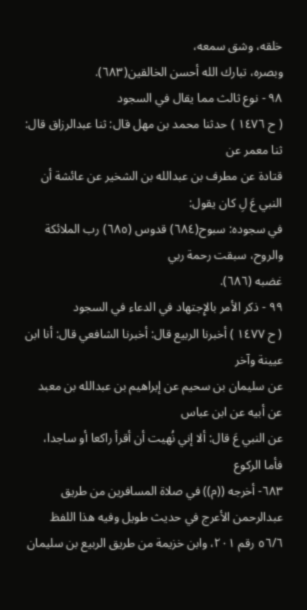خلقه، وشق سمعه،
وبصره، تبارك الله أحسن الخالقين(٦٨٣).
٩٨ - نوع ثالث مما يقال في السجود
( ح ١٤٧٦ ) حدثنا محمد بن مهل قال: ثنا عبدالرزاق قال: ثنا معمر عن
قتادة عن مطرف بن عبدالله بن الشخير عن عائشة أن النبي عَ لِ كان يقول:
في سجوده: سبوح(٦٨٤) قدوس (٦٨٥) رب الملائكة والروح، سبقت رحمة ربي
غضبه (٦٨٦).
٩٩ - ذكر الأمر بالإِجتهاد في الدعاء في السجود
( ح ١٤٧٧ ) أخبرنا الربيع قال: أخبرنا الشافعي قال: أنا ابن عيينة وآخر
عن سليمان بن سحيم عن إبراهيم بن عبدالله بن معبد عن أبيه عن ابن عباس
عن النبي عَ قال: ألا إني نُهيت أن أقرأ راكعا أو ساجدا، فأما الركوع
٦٨٣- أخرجه ((م)) في صلاة المسافرين من طريق عبدالرحمن الأعرج في حديث طويل وفيه هذا اللفظ
٥٦/٦ رقم ٢٠١، وابن خزيمة من طريق الربيع بن سليمان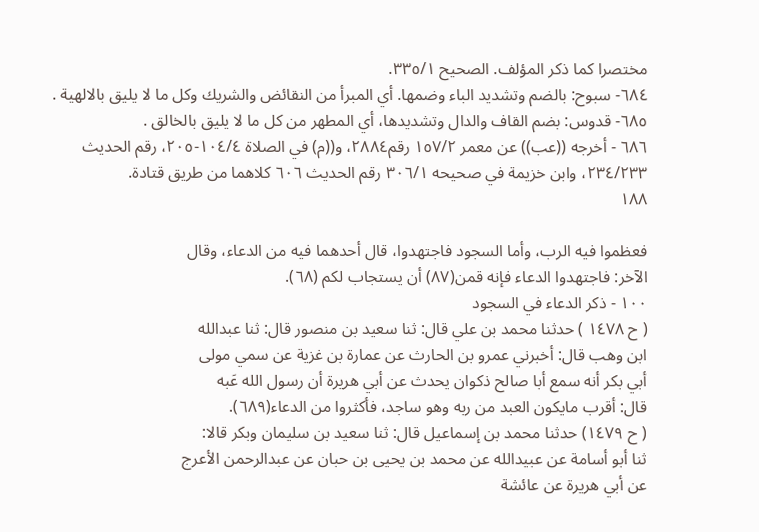مختصرا كما ذكر المؤلف. الصحيح ٣٣٥/١.
٦٨٤- سبوح: بالضم وتشديد الباء وضمها. أي المبرأ من النقائض والشريك وكل ما لا يليق بالالهية .
٦٨٥- قدوس: بضم القاف والدال وتشديدها، أي المطهر من كل ما لا يليق بالخالق .
٦٨٦ - أخرجه ((عب)) عن معمر ١٥٧/٢ رقم٢٨٨٤، و((م) في الصلاة ١٠٤/٤-٢٠٥، رقم الحديث
٢٣٤/٢٣٣، وابن خزيمة في صحيحه ٣٠٦/١ رقم الحديث ٦٠٦ كلاهما من طريق قتادة.
١٨٨

فعظموا فيه الرب، وأما السجود فاجتهدوا، قال أحدهما فيه من الدعاء، وقال
الآخر: فاجتهدوا الدعاء فإنه قمن(٨٧) أن يستجاب لكم (٦٨).
١٠٠ - ذكر الدعاء في السجود
( ح ١٤٧٨ ) حدثنا محمد بن علي قال: ثنا سعيد بن منصور قال: ثنا عبدالله
ابن وهب قال: أخبرني عمرو بن الحارث عن عمارة بن غزية عن سمي مولى
أبي بكر أنه سمع أبا صالح ذكوان يحدث عن أبي هريرة أن رسول الله عَبه
قال: أقرب مايكون العبد من ربه وهو ساجد، فأكثروا من الدعاء(٦٨٩).
( ح ١٤٧٩) حدثنا محمد بن إسماعيل قال: ثنا سعيد بن سليمان وبكر قالا:
ثنا أبو أسامة عن عبيدالله عن محمد بن يحيى بن حبان عن عبدالرحمن الأعرج
عن أبي هريرة عن عائشة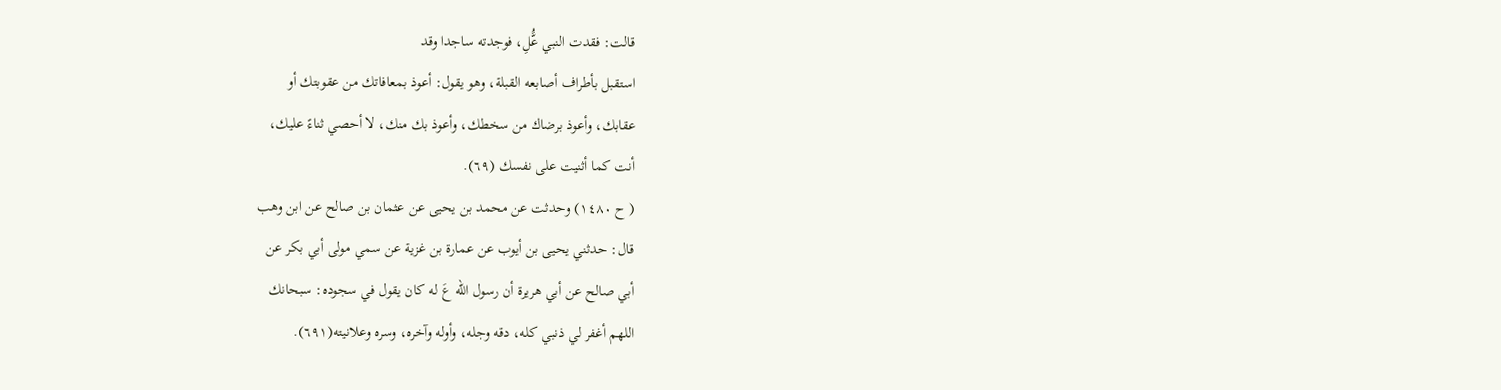قالت: فقدت النبي عَُّلِ، فوجدته ساجدا وقد
استقبل بأطراف أصابعه القبلة، وهو يقول: أعوذ بمعافاتك من عقوبتك أو
عقابك، وأعوذ برضاك من سخطك، وأعوذ بك منك، لا أحصي ثناءً عليك،
أنت كما أثنيت على نفسك (٦٩).
( ح ١٤٨٠) وحدثت عن محمد بن يحيى عن عثمان بن صالح عن ابن وهب
قال: حدثني يحيى بن أيوب عن عمارة بن غزية عن سمي مولى أبي بكر عن
أبي صالح عن أبي هريرة أن رسول الله عَ له كان يقول في سجوده: سبحانك
اللهم أغفر لي ذنبي كله، دقه وجله، وأوله وآخره، وسره وعلانيته(٦٩١).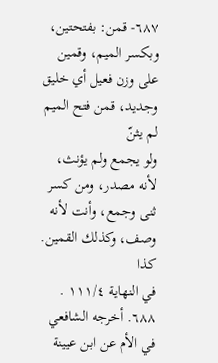٦٨٧- قمن: بفتحتين، وبكسر الميم، وقمين على وزن فعيل أي خليق وجديد، قمن فتح الميم لم يثنّ
ولو يجمع ولم يؤنث، لأنه مصدر، ومن كسر ثنى وجمع، وأنت لأنه وصف، وكذلك القمين. كذا
في النهاية ١١١/٤ .
٦٨٨. أخرجه الشافعي في الأم عن ابن عيينة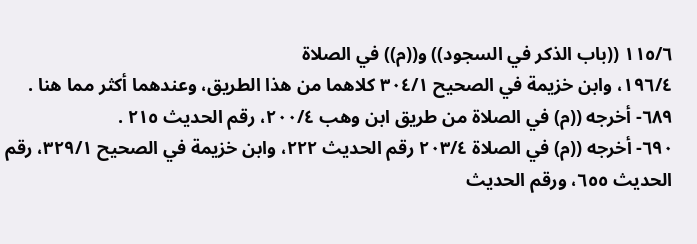١١٥/٦ ((باب الذكر في السجود)) و((م)) في الصلاة
١٩٦/٤، وابن خزيمة في الصحيح ٣٠٤/١ كلاهما من هذا الطريق، وعندهما أكثر مما هنا .
٦٨٩- أخرجه ((م) في الصلاة من طريق ابن وهب ٢٠٠/٤، رقم الحديث ٢١٥ .
٦٩٠- أخرجه ((م) في الصلاة ٢٠٣/٤ رقم الحديث ٢٢٢، وابن خزيمة في الصحيح ٣٢٩/١، رقم
الحديث ٦٥٥، ورقم الحديث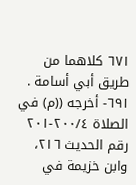٦٧١ كلاهما من طريق أبي أسامة .
٦٩١- أخرجه ((م) في الصلاة ٢٠٠/٤-٢٠١ رقم الحديث ٢١٦، وابن خزيمة في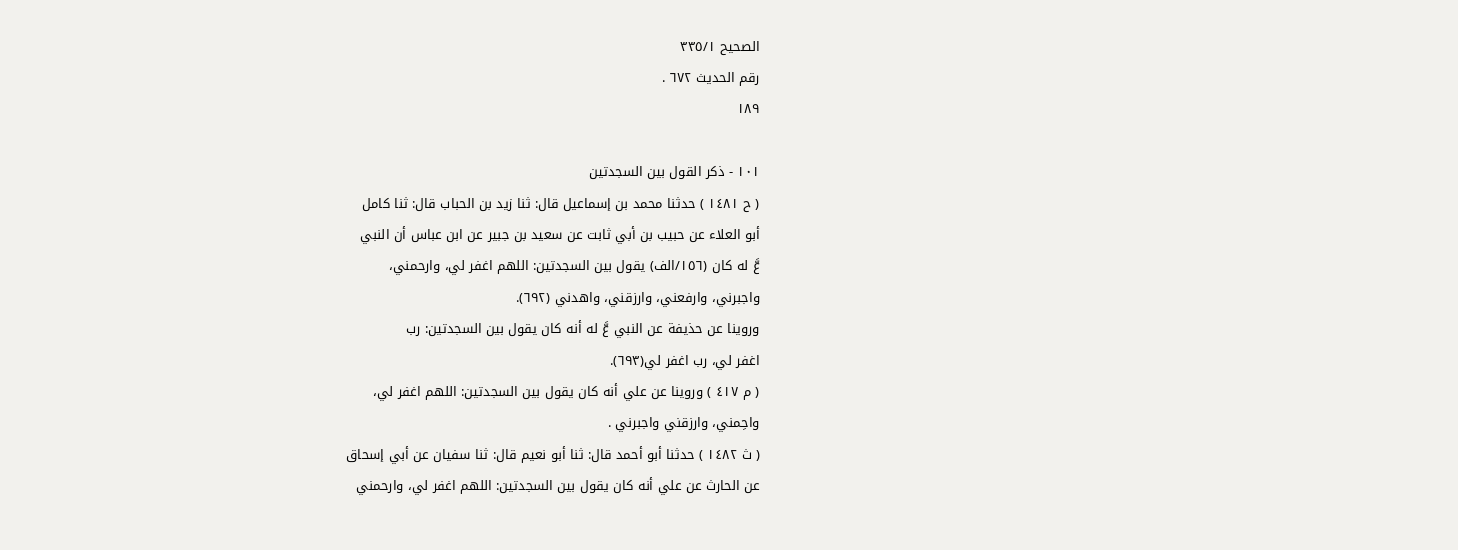الصحيح ٣٣٥/١
رقم الحديث ٦٧٢ .
١٨٩

١٠١ - ذكر القول بين السجدتين
( ح ١٤٨١ ) حدثنا محمد بن إسماعيل قال: ثنا زيد بن الحباب قال: ثنا كامل
أبو العلاء عن حبيب بن أبي ثابت عن سعيد بن جبير عن ابن عباس أن النبي
عَّ له كان (١٥٦/الف) يقول بين السجدتين: اللهم اغفر لي، وارحمني،
واجبرني، وارفعني، وارزقني، واهدني (٦٩٢).
وروينا عن حذيفة عن النبي عَّ له أنه كان يقول بين السجدتين: رب
اغفر لي، رب اغفر لي(٦٩٣).
( م ٤١٧ ) وروينا عن علي أنه كان يقول بين السجدتين: اللهم اغفر لي،
واحِمني، وارزقني واجبرني .
( ث ١٤٨٢ ) حدثنا أبو أحمد قال: ثنا أبو نعيم قال: ثنا سفيان عن أبي إسحاق
عن الحارث عن علي أنه كان يقول بين السجدتين: اللهم اغفر لي، وارحمني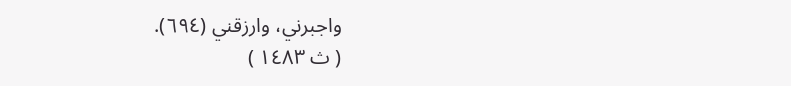واجبرني، وارزقني (٦٩٤).
( ث ١٤٨٣ )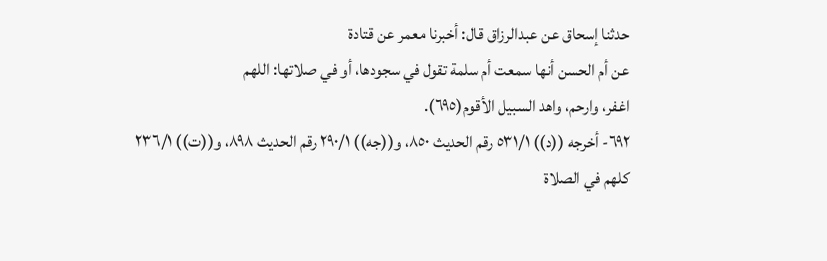حدثنا إسحاق عن عبدالرزاق قال: أخبرنا معمر عن قتادة
عن أم الحسن أنها سمعت أم سلمة تقول في سجودها، أو في صلاتها: اللهم
اغفر، وارحم، واهد السبيل الأقوم(٦٩٥).
٦٩٢- أخرجه ((د)) ٥٣١/١ رقم الحديث ٨٥٠، و((جه)) ٢٩٠/١ رقم الحديث ٨٩٨، و((ت)) ٢٣٦/١
كلهم في الصلاة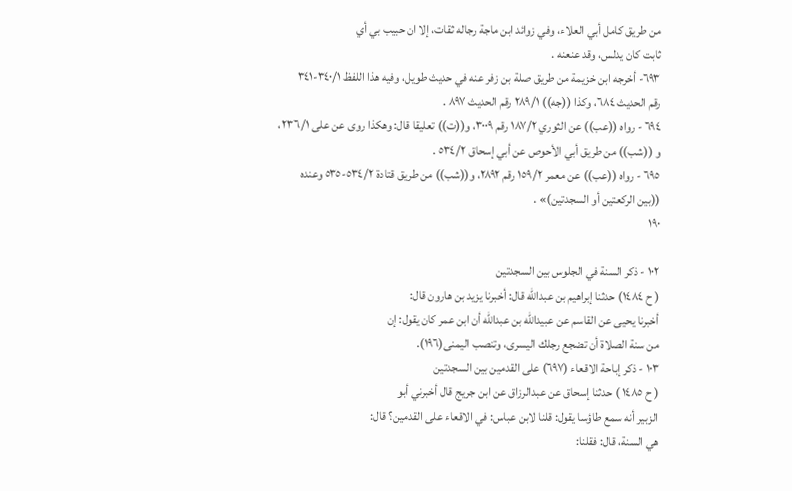من طريق كامل أبي العلاء، وفي زوائد ابن ماجة رجاله ثقات، إلا ان حبيب بي أي
ثابت کان یدلس، وقد عنعنه .
٦٩٣- أخرجه ابن خزيمة من طريق صلة بن زفر عنه في حديث طويل، وفيه هذا اللفظ ٣٤٠/١-٣٤١
رقم الحديث ٦٨٤، وكذا ((جه)) ٢٨٩/١ رقم الحديث ٨٩٧ .
٦٩٤ - رواه ((عب)) عن الثوري ١٨٧/٢ رقم ٣٠٠٩، و((ت)) تعليقا قال: وهكذا روى عن على ٢٣٦/١،
و ((شب)) من طريق أبي الأحوص عن أبي إسحاق ٥٣٤/٢ .
٦٩٥ - رواه ((عب)) عن معمر ١٥٩/٢ رقم ٢٨٩٢، و((شب)) من طريق قتادة ٥٣٤/٢-٥٣٥ وعنده
((بين الركعتين أو السجدتين)» .
١٩٠

١٠٢ - ذكر السنة في الجلوس بين السجدتين
( ح ١٤٨٤) حدثنا إبراهيم بن عبدالله قال: أخبرنا يزيد بن هارون قال:
أخبرنا يحيى عن القاسم عن عبيدالله بن عبدالله أن ابن عمر كان يقول: إن
من سنة الصلاة أن تضجع رجلك اليسرى، وتنصب اليمنى(١٩٦).
١٠٣ - ذكر إباحة الاقعاء (٦٩٧) على القدمين بين السجدتين
( ح ١٤٨٥ ) حدثنا إسحاق عن عبدالرزاق عن ابن جريج قال أخبرني أبو
الزبير أنه سمع طاؤسا يقول: قلنا لابن عباس: في الاقعاء على القدمين؟ قال:
هي السنة، قال: فقلنا: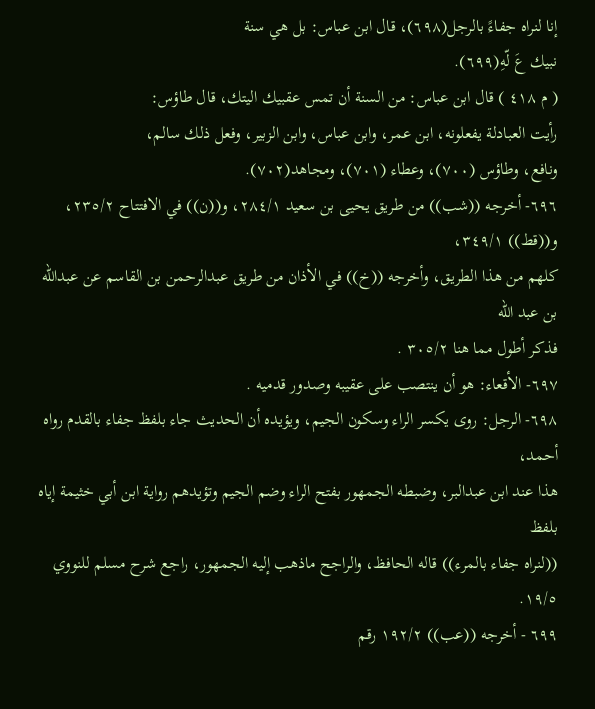إنا لنراه جفاءً بالرجل(٦٩٨)، قال ابن عباس: بل هي سنة
نبيك عَ لّهِ(٦٩٩).
( م ٤١٨ ) قال ابن عباس: من السنة أن تمس عقبيك اليتك، قال طاؤس:
رأيت العبادلة يفعلونه، ابن عمر، وابن عباس، وابن الزبير، وفعل ذلك سالم،
ونافع، وطاؤس (٧٠٠)، وعطاء (٧٠١)، ومجاهد(٧٠٢).
٦٩٦- أخرجه ((شب)) من طريق يحيى بن سعيد ٢٨٤/١، و((ن)) في الافتتاح ٢٣٥/٢، و((قط)) ٣٤٩/١،
كلهم من هذا الطريق، وأخرجه ((خ)) في الأذان من طريق عبدالرحمن بن القاسم عن عبدالله بن عبد الله
فذكر أطول مما هنا ٣٠٥/٢ .
٦٩٧- الأقعاء: هو أن ينتصب على عقيبه وصدور قدميه .
٦٩٨- الرجل: روى يكسر الراء وسكون الجيم، ويؤيده أن الحديث جاء بلفظ جفاء بالقدم رواه أحمد،
هذا عند ابن عبدالبر، وضبطه الجمهور بفتح الراء وضم الجيم وتؤيدهم رواية ابن أبي خثيمة إياه بلفظ
((لنراه جفاء بالمرء)) قاله الحافظ، والراجح ماذهب إليه الجمهور، راجع شرح مسلم للنووي ١٩/٥.
٦٩٩ - أخرجه ((عب)) ١٩٢/٢ رقم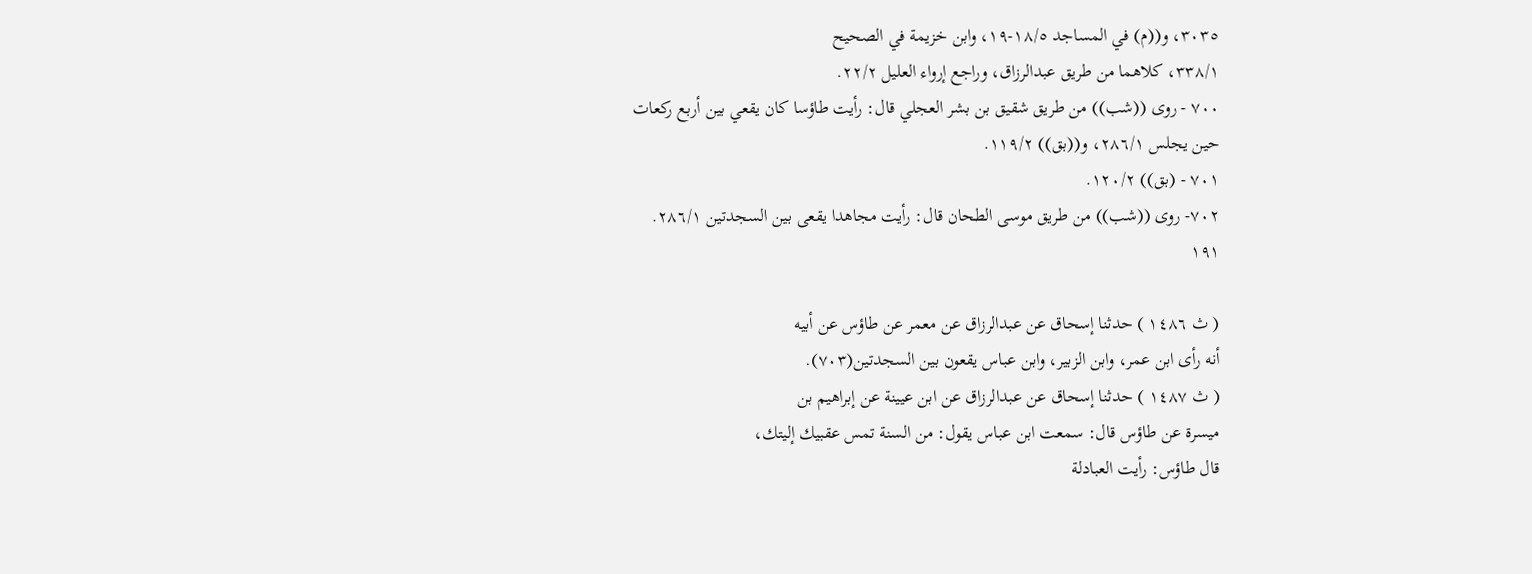٣٠٣٥، و((م) في المساجد ١٨/٥-١٩، وابن خزيمة في الصحيح
٣٣٨/١، كلاهما من طريق عبدالرزاق، وراجع إرواء العليل ٢٢/٢.
٧٠٠ - روى ((شب)) من طريق شقيق بن بشر العجلي قال: رأيت طاؤسا كان يقعي بين أربع ركعات
حين يجلس ٢٨٦/١، و((بق)) ١١٩/٢.
٧٠١ - (بق)) ١٢٠/٢.
٧٠٢- روى ((شب)) من طريق موسى الطحان قال: رأيت مجاهدا يقعى بين السجدتين ٢٨٦/١.
١٩١

( ث ١٤٨٦ ) حدثنا إسحاق عن عبدالرزاق عن معمر عن طاؤس عن أبيه
أنه رأى ابن عمر، وابن الزبير، وابن عباس يقعون بين السجدتين(٧٠٣).
( ث ١٤٨٧ ) حدثنا إسحاق عن عبدالرزاق عن ابن عيينة عن إبراهيم بن
ميسرة عن طاؤس قال: سمعت ابن عباس يقول: من السنة تمس عقبيك إليتك،
قال طاؤس: رأيت العبادلة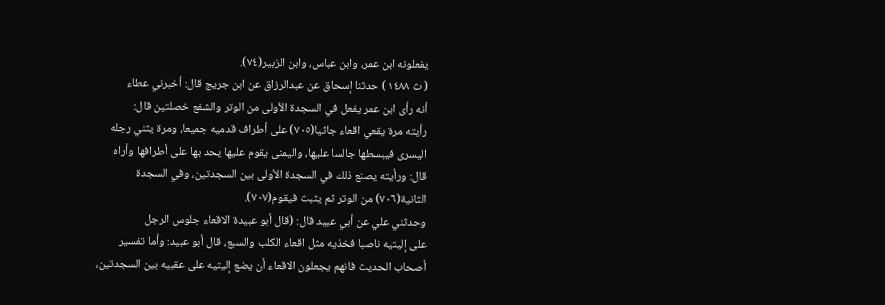يفعلونه ابن عمر، وابن عباس، وابن الزبير(٧٤).
( ث ١٤٨٨ ) حدثنا إسحاق عن عبدالرزاق عن ابن جريج قال: أخبرني عطاء
أنه رأى ابن عمر يفعل في السجدة الأولى من الوتر والشفع خصلتين قال:
رأيته مرة يقعي اقعاء جاثيا(٧٠٥) على أطراف قدميه جميعا، ومرة يثني رجله
اليسرى فيبسطها جالسا عليها، واليمنى يقوم عليها يحد بها على أطرافها وأراه
قال: ورأيته يصنع ذلك في السجدة الأولى بين السجدتين، وفي السجدة
الثانية(٧٠٦) من الوتر ثم يثبت فيقوم(٧٠٧).
وحدثني علي عن أبي عبيد قال: (قال أبو عبيدة الاقعاء جلوس الرجل
على إليتيه ناصبا فخذيه مثل اقعاء الكلب والسبع، قال أبو عبيد: وأما تفسير
أصحاب الحديث فانهم يجعلون الاقعاء أن يضع إليتيه على عقبيه بين السجدتين،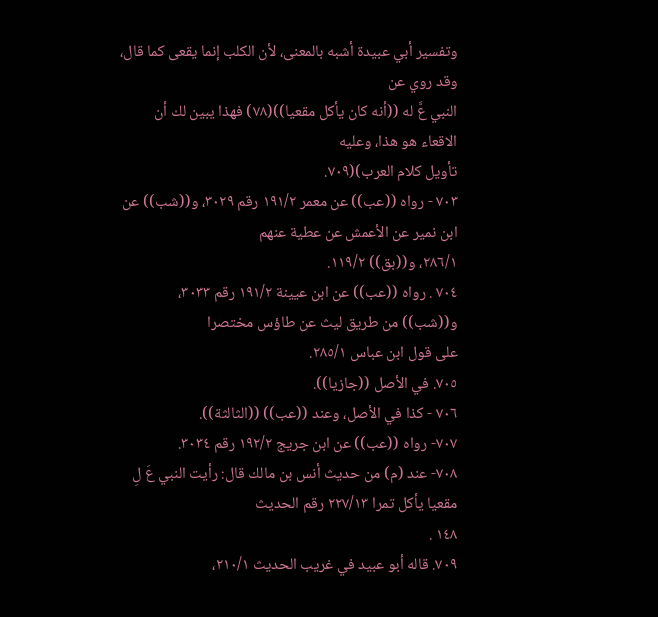وتفسير أبي عبيدة أشبه بالمعنى، لأن الكلب إنما يقعى كما قال، وقد روي عن
النبي عَّ له ((أنه كان يأكل مقعيا))(٧٨) فهذا يبين لك أن الاقعاء هو هذا، وعليه
تأويل كلام العرب)(٧٠٩.
٧٠٣ - رواه ((عب)) عن معمر ١٩١/٢ رقم ٣٠٢٩، و((شب)) عن ابن نمير عن الأعمش عن عطية عنهم
٢٨٦/١، و((بق)) ١١٩/٢.
٧٠٤ . رواه ((عب)) عن ابن عيينة ١٩١/٢ رقم ٣٠٣٣، و((شب)) من طريق ليث عن طاؤس مختصرا
على قول ابن عباس ٢٨٥/١.
٧٠٥. في الأصل ((جازيا)).
٧٠٦ - كذا في الأصل، وعند ((عب)) ((الثالثة)).
٧٠٧- رواه ((عب)) عن ابن جريج ١٩٢/٢ رقم ٣٠٣٤.
٧٠٨- عند (م) من حديث أنس بن مالك قال: رأيت النبي عَ لِ مقعيا يأكل تمرا ٢٢٧/١٣ رقم الحديث
١٤٨ .
٧٠٩. قاله أبو عبيد في غريب الحديث ٢١٠/١،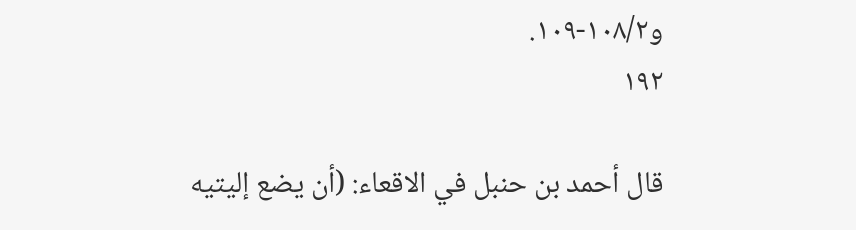و١٠٨/٢-١٠٩.
١٩٢

قال أحمد بن حنبل في الاقعاء: (أن يضع إليتيه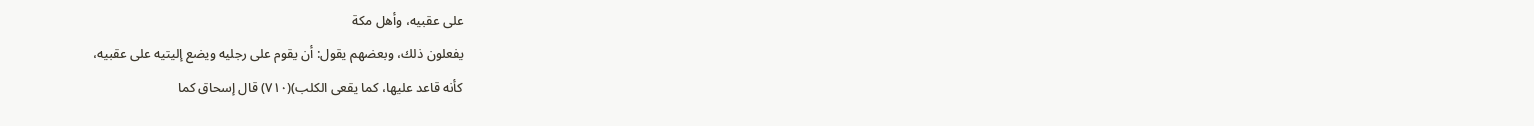على عقبيه، وأهل مكة
يفعلون ذلك، وبعضهم يقول: أن يقوم على رجليه ويضع إليتيه على عقبيه،
كأنه قاعد عليها، كما يقعى الكلب)(٧١٠) قال إسحاق كما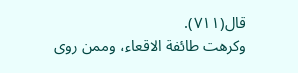قال(٧١١).
وكرهت طائفة الاقعاء، وممن روى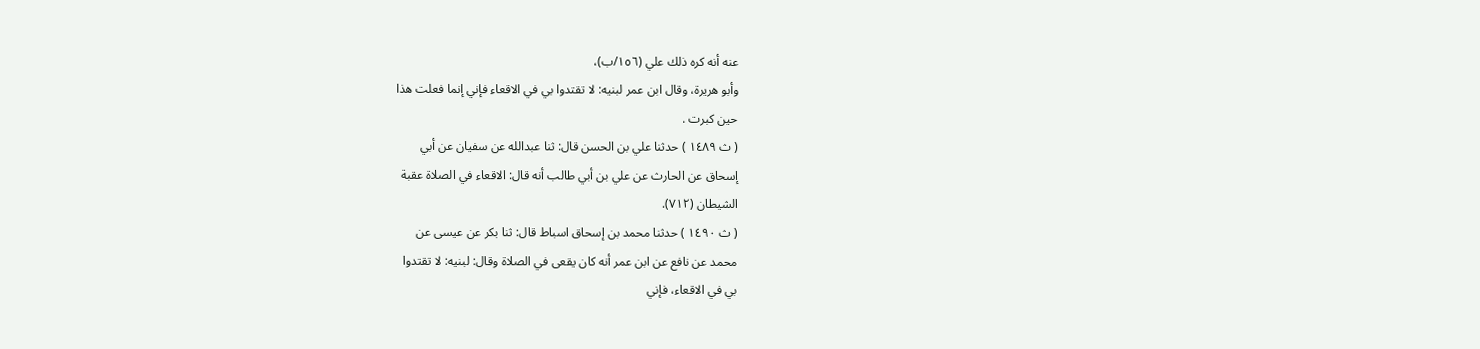عنه أنه كره ذلك علي (١٥٦/ب)،
وأبو هريرة، وقال ابن عمر لبنيه: لا تقتدوا بي في الاقعاء فإني إنما فعلت هذا
حين كبرت .
( ث ١٤٨٩ ) حدثنا علي بن الحسن قال: ثنا عبدالله عن سفيان عن أبي
إسحاق عن الحارث عن علي بن أبي طالب أنه قال: الاقعاء في الصلاة عقبة
الشيطان (٧١٢).
( ث ١٤٩٠ ) حدثنا محمد بن إسحاق اسباط قال: ثنا بكر عن عيسى عن
محمد عن نافع عن ابن عمر أنه كان يقعى في الصلاة وقال: لبنيه: لا تقتدوا
بي في الاقعاء، فإني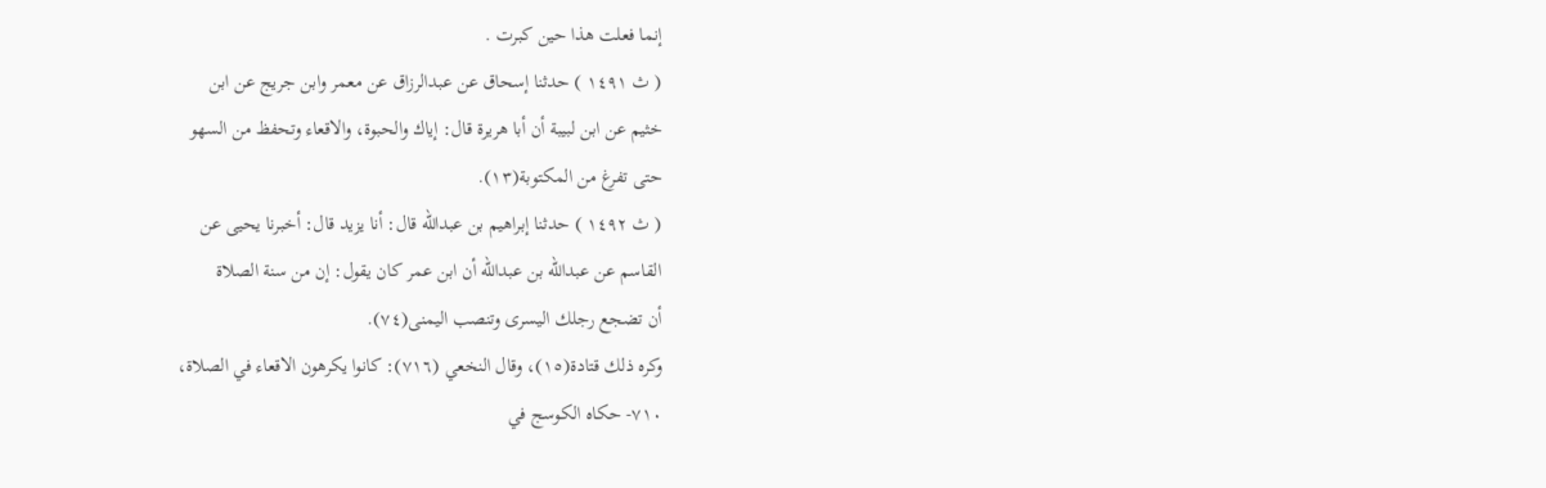إنما فعلت هذا حين كبرت .
( ث ١٤٩١ ) حدثنا إسحاق عن عبدالرزاق عن معمر وابن جريج عن ابن
خثيم عن ابن لبيبة أن أبا هريرة قال: إياك والحبوة، والاقعاء وتحفظ من السهو
حتى تفرغ من المكتوبة(١٣).
( ث ١٤٩٢ ) حدثنا إبراهيم بن عبدالله قال: أنا يزيد قال: أخبرنا يحيى عن
القاسم عن عبدالله بن عبدالله أن ابن عمر كان يقول: إن من سنة الصلاة
أن تضجع رجلك اليسرى وتنصب اليمنى(٧٤).
وكره ذلك قتادة(١٥)، وقال النخعي (٧١٦): كانوا يكرهون الاقعاء في الصلاة،
٧١٠- حكاه الكوسج في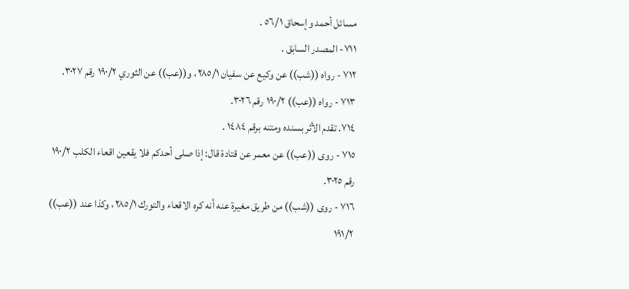مسائل أحمد وإسحاق ٥٦/١ .
٧١١- المصدر السابق .
٧١٢ - رواه ((شب)) عن وكيع عن سفيان ٢٨٥/١، و((عب)) عن الثوري ١٩٠/٢ رقم ٣٠٢٧.
٧١٣ - رواه ((عب)) ١٩٠/٢ رقم ٣٠٢٦.
٧١٤. تقدم الأثر بسنده ومتنه برقم ١٤٨٤ .
٧١٥ - روى ((عب)) عن معمر عن قتادة قال: إذا صلى أحدكم فلا يقعين اقعاء الكلب ١٩٠/٢ رقم ٣٠٢٥.
٧١٦ - روى ((شب)) من طريق مغيرة عنه أنه كره الاقعاء والتورك ٢٨٥/١، وكذا عند ((عب)) ١٩١/٢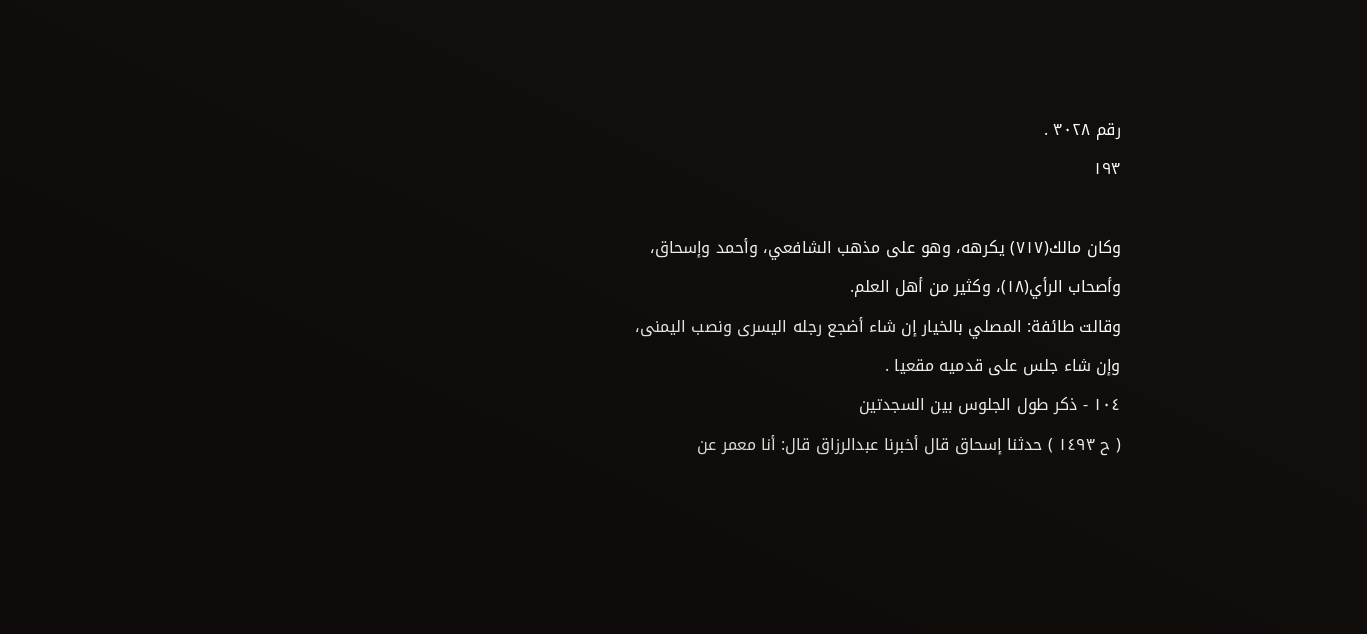رقم ٣٠٢٨ .
١٩٣

وكان مالك(٧١٧) يكرهه، وهو على مذهب الشافعي، وأحمد وإسحاق،
وأصحاب الرأي(١٨)، وكثير من أهل العلم.
وقالت طائفة: المصلي بالخيار إن شاء أضجع رجله اليسرى ونصب اليمنى،
وإن شاء جلس على قدميه مقعيا .
١٠٤ - ذكر طول الجلوس بين السجدتين
( ح ١٤٩٣ ) حدثنا إسحاق قال أخبرنا عبدالرزاق قال: أنا معمر عن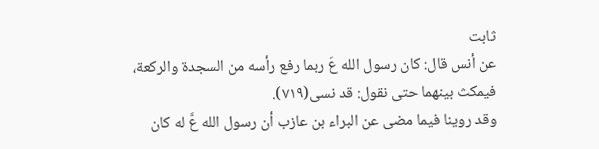ثابت
عن أنس قال: كان رسول الله عَ ربما رفع رأسه من السجدة والركعة،
فيمكث بينهما حتى نقول: قد نسى(٧١٩).
وقد روينا فيما مضى عن البراء بن عازب أن رسول الله عَّ له كان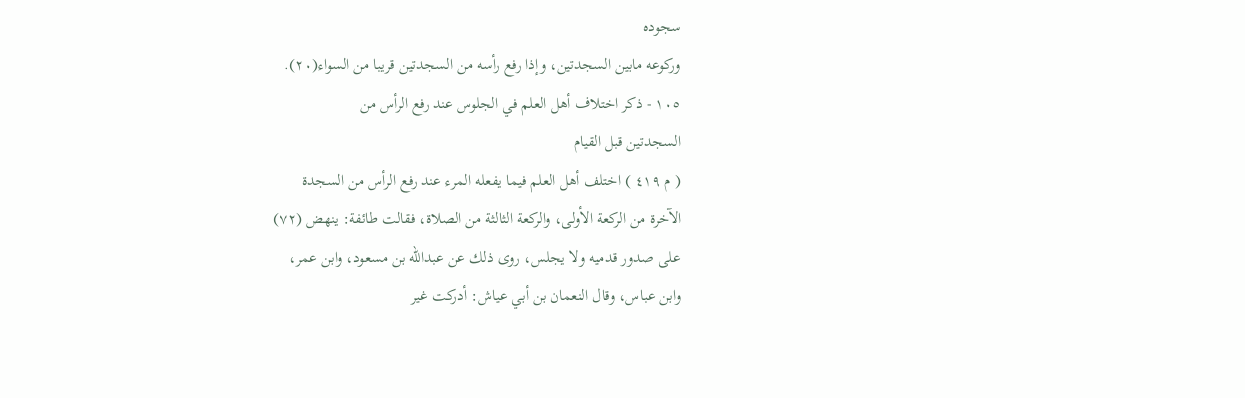سجوده
وركوعه مابين السجدتين، وإذا رفع رأسه من السجدتين قريبا من السواء(٢٠).
١٠٥ - ذكر اختلاف أهل العلم في الجلوس عند رفع الرأس من
السجدتين قبل القيام
( م ٤١٩ ) اختلف أهل العلم فيما يفعله المرء عند رفع الرأس من السجدة
الآخرة من الركعة الأولى، والركعة الثالثة من الصلاة، فقالت طائفة: ينهض (٧٢)
على صدور قدميه ولا يجلس، روى ذلك عن عبدالله بن مسعود، وابن عمر،
وابن عباس، وقال النعمان بن أبي عياش: أدركت غير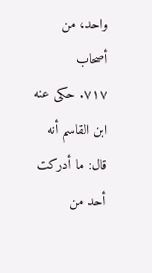واحد، من أصحاب
٧١٧. حكى عنه ابن القاسم أنه قال: ما أدركت أحد من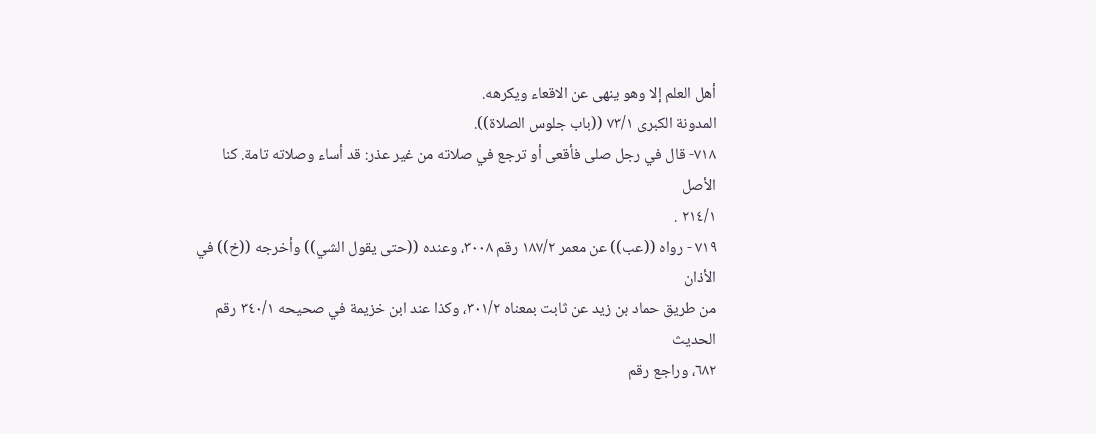أهل العلم إلا وهو ينهى عن الاقعاء ويكرهه.
المدونة الكبرى ٧٣/١ ((باب جلوس الصلاة)).
٧١٨- قال في رجل صلى فأقعى أو ترجع في صلاته من غير عذر: قد أساء وصلاته تامة. كنا الأصل
٢١٤/١ .
٧١٩ - رواه ((عب)) عن معمر ١٨٧/٢ رقم ٣٠٠٨، وعنده ((حتى يقول الشي)) وأخرجه ((خ)) في الأذان
من طريق حماد بن زيد عن ثابت بمعناه ٣٠١/٢، وكذا عند ابن خزيمة في صحيحه ٣٤٠/١ رقم الحديث
٦٨٢، وراجع رقم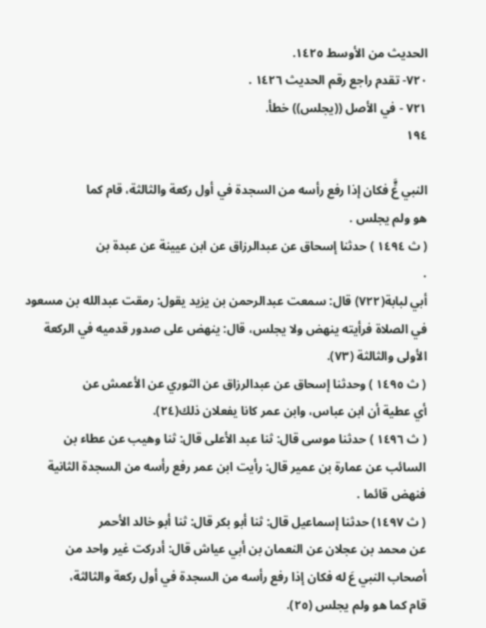الحديث من الأوسط ١٤٢٥.
٧٢٠- تقدم راجع رقم الحديث ١٤٢٦ .
٧٢١ - في الأصل ((يجلس)) خطأ.
١٩٤

النبي عٍَّ فكان إذا رفع رأسه من السجدة في أول ركعة والثالثة، قام كما
هو ولم يجلس .
( ث ١٤٩٤ ) حدثنا إسحاق عن عبدالرزاق عن ابن عيينة عن عبدة بن
.
أبي لبابة(٧٢٢) قال: سمعت عبدالرحمن بن يزيد يقول: رمقت عبدالله بن مسعود
في الصلاة فرأيته ينهض ولا يجلس، قال: ينهض على صدور قدميه في الركعة
الأولى والثالثة (٧٣).
( ث ١٤٩٥ ) وحدثنا إسحاق عن عبدالرزاق عن الثوري عن الأعمش عن
أي عطية أن ابن عباس، وابن عمر كانا يفعلان ذلك(٢٤).
( ث ١٤٩٦ ) حدثنا موسى قال: ثنا عبد الأعلى قال: ثنا وهيب عن عطاء بن
السائب عن عمارة بن عمير قال: رأيت ابن عمر رفع رأسه من السجدة الثانية
فنهض قائما .
( ث ١٤٩٧) حدثنا إسماعيل قال: ثنا أبو بكر قال: ثنا أبو خالد الأحمر
عن محمد بن عجلان عن النعمان بن أبي عياش قال: أدركت غير واحد من
أصحاب النبي عَ له فكان إذا رفع رأسه من السجدة في أول ركعة والثالثة،
قام كما هو ولم يجلس (٢٥).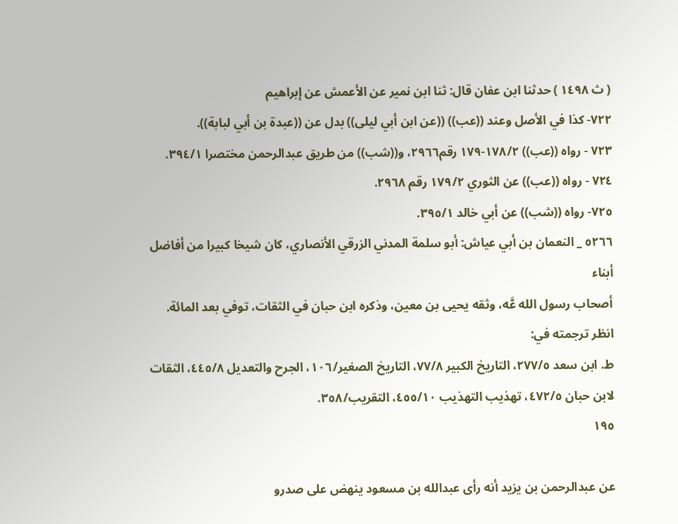( ث ١٤٩٨ ) حدثنا ابن عفان قال: ثنا ابن نمير عن الأعمش عن إبراهيم
٧٢٢- كذا في الأصل وعند ((عب)) ((عن ابن أبي ليلى)) بدل عن ((عبدة بن أبي لبابة)).
٧٢٣ - رواه ((عب)) ١٧٨/٢-١٧٩ رقم٢٩٦٦، و((شب)) من طريق عبدالرحمن مختصرا ٣٩٤/١.
٧٢٤ - رواه ((عب)) عن الثوري ١٧٩/٢ رقم ٢٩٦٨.
٧٢٥- رواه ((شب)) عن أبي خالد ٣٩٥/١.
٥٢٦٦ _ النعمان بن أبي عياش: أبو سلمة المدني الزرقي الأنصاري، كان شيخا كبيرا من أفاضل أبناء
أصحاب رسول الله عَّه، وثقه يحيى بن معين، وذكره ابن حبان في الثقات، توفي بعد المائة.
انظر ترجمته في:
ط. ابن سعد ٢٧٧/٥، التاريخ الكبير ٧٧/٨، التاريخ الصغير/١٠٦، الجرح والتعديل ٤٤٥/٨، الثقات
لابن حبان ٤٧٢/٥، تهذيب التهذيب ٤٥٥/١٠، التقريب/٣٥٨.
١٩٥

عن عبدالرحمن بن يزيد أنه رأى عبدالله بن مسعود ينهض على صدرو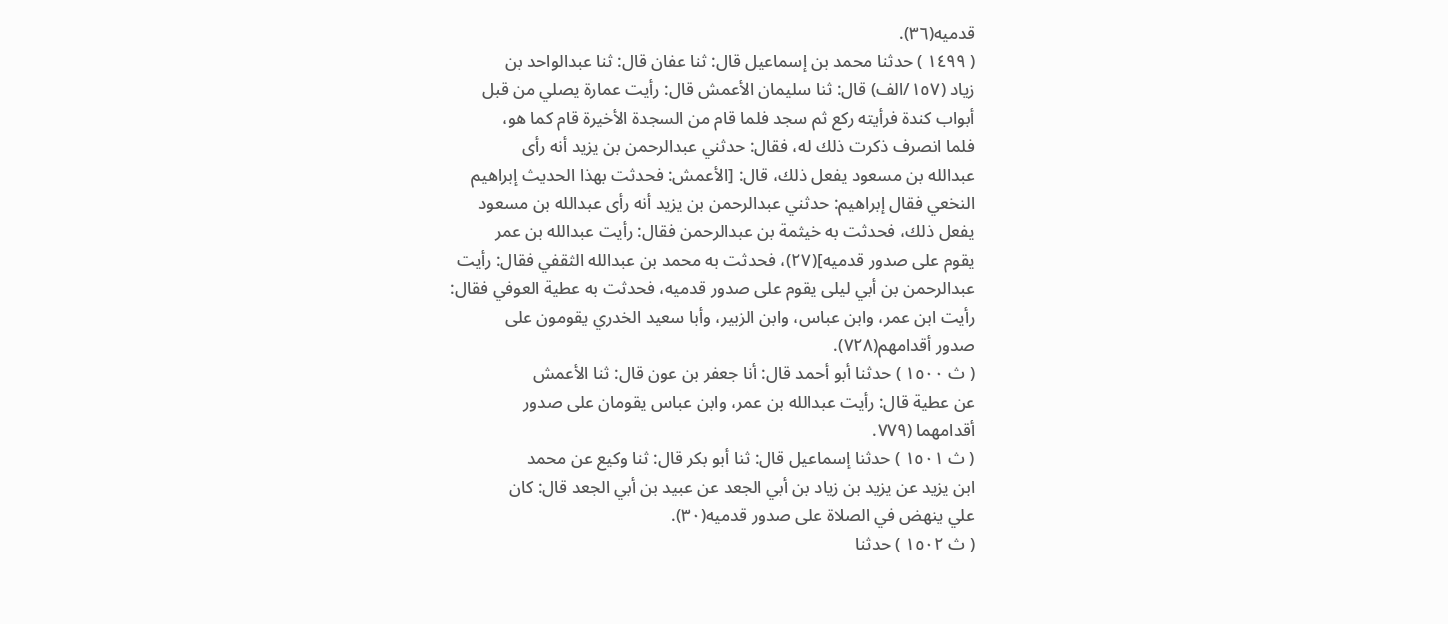قدمیه(٣٦).
( ١٤٩٩ ) حدثنا محمد بن إسماعيل قال: ثنا عفان قال: ثنا عبدالواحد بن
زياد (١٥٧/الف) قال: ثنا سليمان الأعمش قال: رأيت عمارة يصلي من قبل
أبواب كندة فرأيته ركع ثم سجد فلما قام من السجدة الأخيرة قام كما هو،
فلما انصرف ذكرت ذلك له، فقال: حدثني عبدالرحمن بن يزيد أنه رأى
عبدالله بن مسعود يفعل ذلك، قال: [الأعمش: فحدثت بهذا الحديث إبراهيم
النخعي فقال إبراهيم: حدثني عبدالرحمن بن يزيد أنه رأى عبدالله بن مسعود
يفعل ذلك، فحدثت به خيثمة بن عبدالرحمن فقال: رأيت عبدالله بن عمر
يقوم على صدور قدميه](٢٧)، فحدثت به محمد بن عبدالله الثقفي فقال: رأيت
عبدالرحمن بن أبي ليلى يقوم على صدور قدميه، فحدثت به عطية العوفي فقال:
رأيت ابن عمر، وابن عباس، وابن الزبير، وأبا سعيد الخدري يقومون على
صدور أقدامهم(٧٢٨).
( ث ١٥٠٠ ) حدثنا أبو أحمد قال: أنا جعفر بن عون قال: ثنا الأعمش
عن عطية قال: رأيت عبدالله بن عمر، وابن عباس يقومان على صدور
أقدامهما (٧٧٩.
( ث ١٥٠١ ) حدثنا إسماعيل قال: ثنا أبو بكر قال: ثنا وكيع عن محمد
ابن يزيد عن يزيد بن زياد بن أبي الجعد عن عبيد بن أبي الجعد قال: كان
علي ينهض في الصلاة على صدور قدميه(٣٠).
( ث ١٥٠٢ ) حدثنا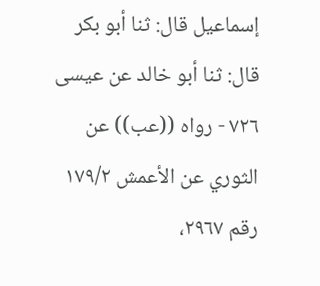إسماعيل قال: ثنا أبو بكر قال: ثنا أبو خالد عن عيسى
٧٢٦ - رواه ((عب)) عن الثوري عن الأعمش ١٧٩/٢ رقم ٢٩٦٧،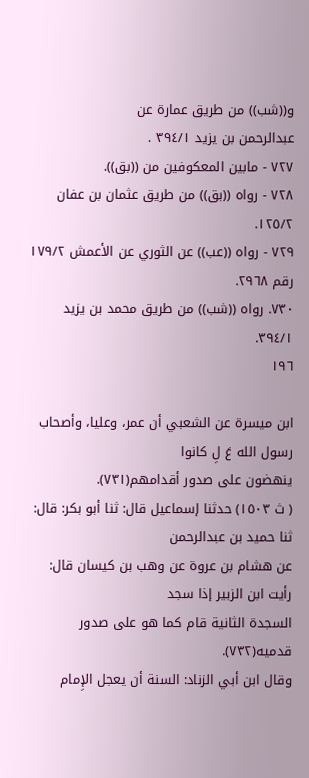و((شب)) من طريق عمارة عن
عبدالرحمن بن يزيد ٣٩٤/١ .
٧٢٧ - مابين المعكوفين من ((بق)).
٧٢٨ - رواه ((بق)) من طريق عثمان بن عفان ١٢٥/٢.
٧٢٩ - رواه ((عب)) عن الثوري عن الأعمش ١٧٩/٢ رقم ٢٩٦٨.
٧٣٠. رواه ((شب)) من طريق محمد بن يزيد ٣٩٤/١.
١٩٦

ابن ميسرة عن الشعبي أن عمر، وعليا، وأصحاب رسول الله عَ لِ كانوا
ينهضون على صدور أقدامهم(٧٣١).
( ث ١٥٠٣) حدثنا إسماعيل قال: ثنا أبو بكر: قال: ثنا حميد بن عبدالرحمن
عن هشام بن عروة عن وهب بن كيسان قال: رأيت ابن الزبير إذا سجد
السجدة الثانية قام كما هو على صدور قدميه(٧٣٢).
وقال ابن أبي الزناد: السنة أن يعجل الإِمام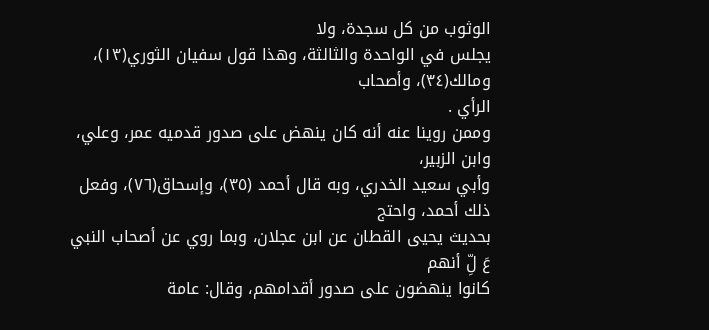الوثوب من كل سجدة، ولا
يجلس في الواحدة والثالثة، وهذا قول سفيان الثوري(١٣)، ومالك(٣٤)، وأصحاب
الرأي .
وممن روينا عنه أنه كان ينهض على صدور قدميه عمر، وعلي، وابن الزبير،
وأبي سعيد الخدري، وبه قال أحمد (٣٥)، وإسحاق(٧٦)، وفعل ذلك أحمد، واحتج
بحديث يحيى القطان عن ابن عجلان، وبما روي عن أصحاب النبي عَ لِّ أنهم
كانوا ينهضون على صدور أقدامهم، وقال: عامة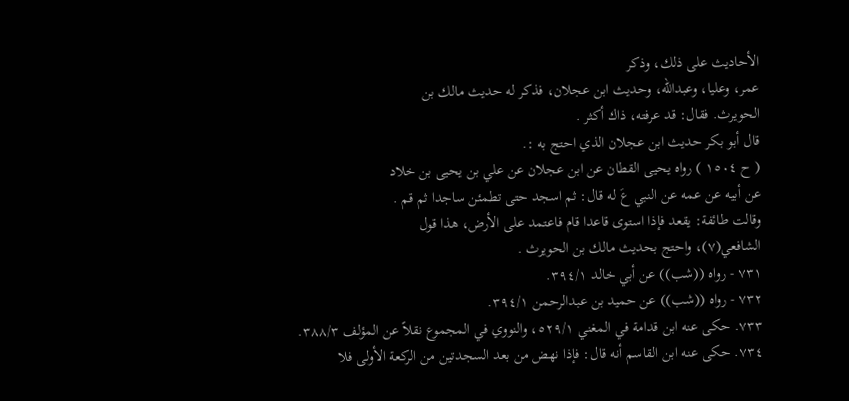الأحاديث على ذلك، وذكر
عمر، وعليا، وعبدالله، وحديث ابن عجلان، فذكر له حديث مالك بن
الحويرث. فقال: قد عرفته، ذاك أكثر .
قال أبو بكر حديث ابن عجلان الذي احتج به :.
( ح ١٥٠٤ ) رواه يحيى القطان عن ابن عجلان عن علي بن يحيى بن خلاد
عن أبيه عن عمه عن النبي عَ له قال: ثم اسجد حتى تطمئن ساجدا ثم قم .
وقالت طائفة: يقعد فإذا استوى قاعدا قام فاعتمد على الأرض، هذا قول
الشافعي(٧)، واحتج بحديث مالك بن الحويرث .
٧٣١ - رواه ((شب)) عن أبي خالد ٣٩٤/١.
٧٣٢ - رواه ((شب)) عن حميد بن عبدالرحمن ٣٩٤/١.
٧٣٣. حكى عنه ابن قدامة في المغني ٥٢٩/١، والنووي في المجموع نقلاً عن المؤلف ٣٨٨/٣.
٧٣٤. حكى عنه ابن القاسم أنه قال: فإذا نهض من بعد السجدتين من الركعة الأولى فلا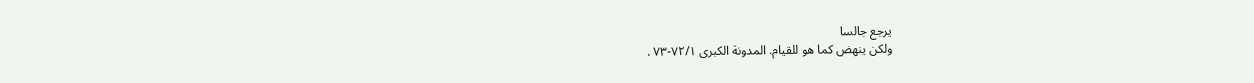يرجع جالسا
ولكن ينهض كما هو للقيام. المدونة الكبرى ٧٢/١-٧٣ .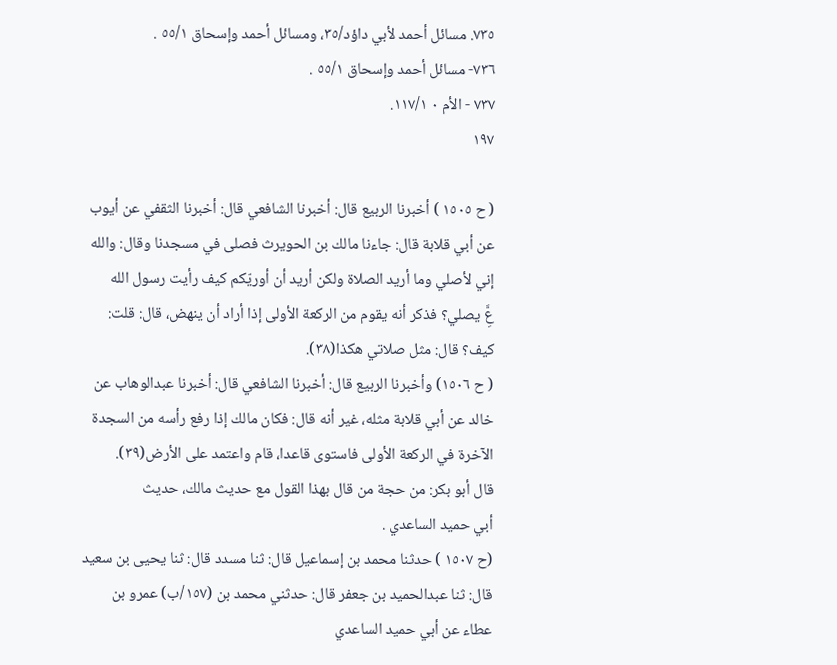٧٣٥. مسائل أحمد لأبي داؤد/٣٥، ومسائل أحمد وإسحاق ٥٥/١ .
٧٣٦- مسائل أحمد وإسحاق ٥٥/١ .
٧٣٧ - الأم ٠ ١١٧/١.
١٩٧

( ح ١٥٠٥ ) أخبرنا الربيع قال: أخبرنا الشافعي قال: أخبرنا الثقفي عن أيوب
عن أبي قلابة قال: جاءنا مالك بن الحويرث فصلى في مسجدنا وقال: والله
إني لأصلي وما أريد الصلاة ولكن أريد أن أوريّكم كيف رأيت رسول الله
عَِّ يصلي؟ فذكر أنه يقوم من الركعة الأولى إذا أراد أن ينهض، قال: قلت:
كيف؟ قال: مثل صلاتي هكذا(٣٨).
( ح ١٥٠٦) وأخبرنا الربيع قال: أخبرنا الشافعي قال: أخبرنا عبدالوهاب عن
خالد عن أبي قلابة مثله، غير أنه قال: فكان مالك إذا رفع رأسه من السجدة
الآخرة في الركعة الأولى فاستوى قاعدا، قام واعتمد على الأرض(٣٩).
قال أبو بكر: من حجة من قال بهذا القول مع حديث مالك، حديث
أبي حميد الساعدي .
(ح ١٥٠٧ ) حدثنا محمد بن إسماعيل قال: ثنا مسدد قال: ثنا يحيى بن سعيد
قال: ثنا عبدالحميد بن جعفر قال: حدثني محمد بن (١٥٧/ب) عمرو بن
عطاء عن أبي حميد الساعدي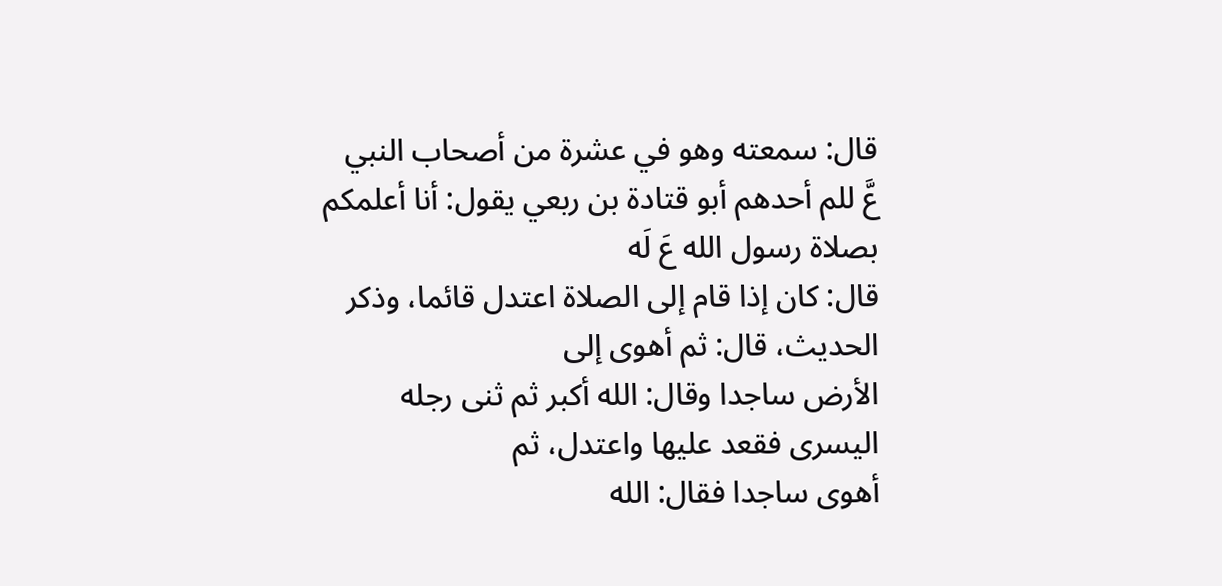قال: سمعته وهو في عشرة من أصحاب النبي
عَّ للم أحدهم أبو قتادة بن ربعي يقول: أنا أعلمكم بصلاة رسول الله عَ لَه
قال: كان إذا قام إلى الصلاة اعتدل قائما، وذكر الحديث، قال: ثم أهوى إلى
الأرض ساجدا وقال: الله أكبر ثم ثنى رجله اليسرى فقعد عليها واعتدل، ثم
أهوى ساجدا فقال: الله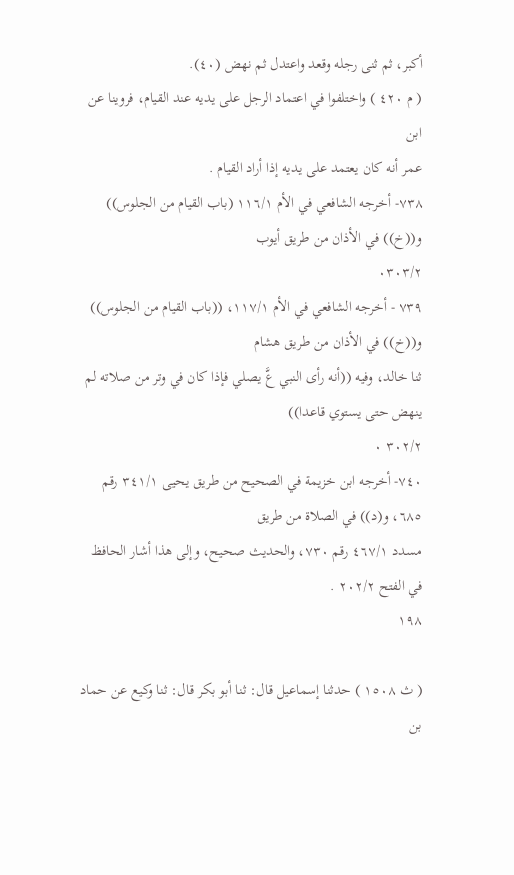أكبر، ثم ثنى رجله وقعد واعتدل ثم نهض (٤٠).
( م ٤٢٠ ) واختلفوا في اعتماد الرجل على يديه عند القيام، فروينا عن ابن
عمر أنه كان يعتمد على يديه إذا أراد القيام .
٧٣٨- أخرجه الشافعي في الأم ١١٦/١ (باب القيام من الجلوس)) و((خ)) في الأذان من طريق أيوب
٠٣٠٣/٢
٧٣٩ - أخرجه الشافعي في الأم ١١٧/١، ((باب القيام من الجلوس)) و((خ)) في الأذان من طريق هشام
ثنا خالد، وفيه ((أنه رأى النبي عَّ يصلي فإذا كان في وتر من صلاته لم ينهض حتى يستوي قاعدا))
٣٠٢/٢ ٠
٧٤٠- أخرجه ابن خزيمة في الصحيح من طريق يحيى ٣٤١/١ رقم ٦٨٥، و(د)) في الصلاة من طريق
مسدد ٤٦٧/١ رقم ٧٣٠، والحديث صحيح، وإلى هذا أشار الحافظ في الفتح ٢٠٢/٢ .
١٩٨

( ث ١٥٠٨ ) حدثنا إسماعيل قال: ثنا أبو بكر قال: ثنا وكيع عن حماد بن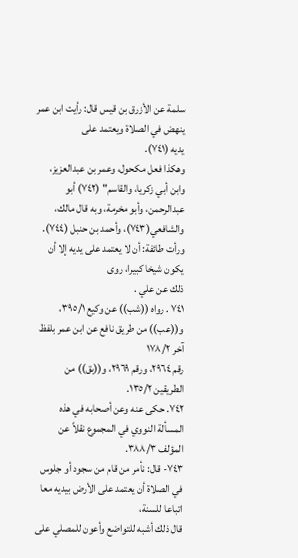سلمة عن الأزرق بن قيس قال: رأيت ابن عمر ينهض في الصلاة ويعتمد على
یدیه (٧٤١).
وهكذا فعل مكحول، وعمر بن عبدالعزيز، وابن أبي زكريا، والقاسم" (٧٤٢) أبو
عبدالرحمن، وأبو مخرمة، وبه قال مالك، والشافعي(٧٤٣)، وأحمد بن حنبل (٧٤٤).
ورأت طائفة: أن لا يعتمد على يديه إلا أن يكون شيخا كبيرا، روى
ذلك عن علي .
٧٤١ . رواه ((شب)) عن وكيع ٣٩٥/١، و((عب)) من طريق نافع عن ابن عمر بلفظ آخر ١٧٨/٢
رقم ٢٩٦٤، ورقم ٢٩٦٩، و((بق)) من الطريقين ١٣٥/٢.
٧٤٢. حكى عنه وعن أصحابه في هذه المسألة النووي في المجموع نقلاً عن المؤلف ٣٨٨/٣.
٧٤٣- قال: نأمر من قام من سجود أو جلوس في الصلاة أن يعتمد على الأرض بيديه معا اتباعا للسنة،
قال ذلك أشبه للتواضع وأعون للمصلي على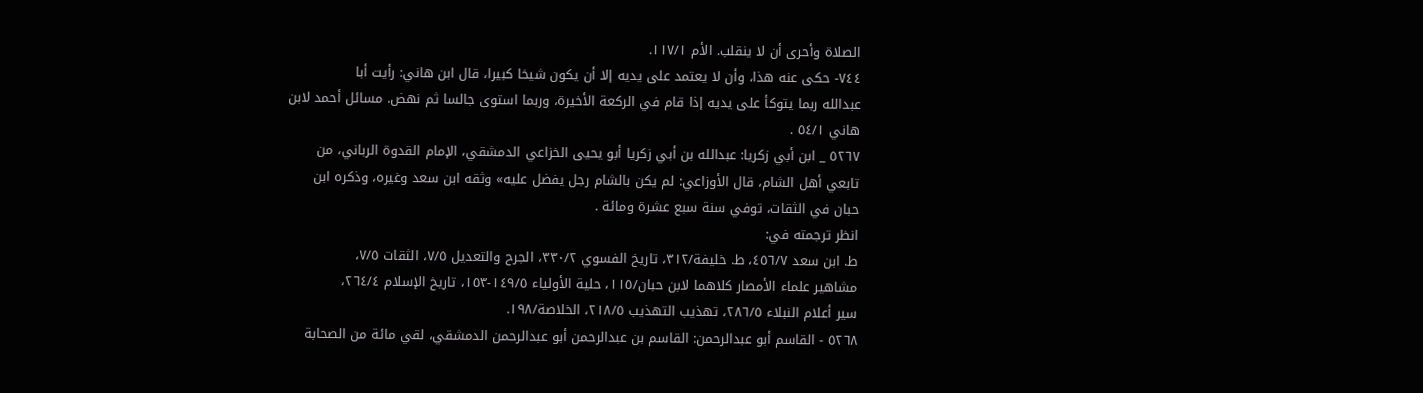الصلاة وأحرى أن لا ينقلب. الأم ١١٧/١.
٧٤٤- حكى عنه هذا، وأن لا يعتمد على يديه إلا أن يكون شيخا كبيرا، قال ابن هاني: رأيت أبا
عبدالله ربما يتوكأ على يديه إذا قام في الركعة الأخيرة، وربما استوى جالسا ثم نهض. مسائل أحمد لابن
هاني ٥٤/١ .
٥٢٦٧ _ ابن أبي زكريا: عبدالله بن أبي زكريا أبو يحيى الخزاعي الدمشقي، الإمام القدوة الرباني، من
تابعي أهل الشام، قال الأوزاعي: لم يكن بالشام رجل يفضل عليه» وثقه ابن سعد وغيره، وذكره ابن
حبان في الثقات، توفي سنة سبع عشرة ومائة .
انظر ترجمته في:
ط. ابن سعد ٤٥٦/٧، ط. خليفة/٣١٢، تاريخ الفسوي ٣٣٠/٢، الجرح والتعديل ٧/٥، الثقات ٧/٥،
مشاهير علماء الأمصار كلاهما لابن حبان/١١٥، حلية الأولياء ١٤٩/٥-١٥٣، تاريخ الإسلام ٢٦٤/٤،
سير أعلام النبلاء ٢٨٦/٥، تهذيب التهذيب ٢١٨/٥، الخلاصة/١٩٨.
٥٢٦٨ - القاسم أبو عبدالرحمن: القاسم بن عبدالرحمن أبو عبدالرحمن الدمشقي، لقي مائة من الصحابة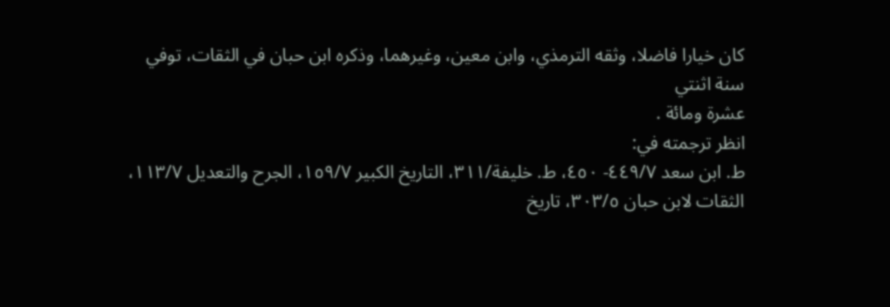كان خيارا فاضلا، وثقه الترمذي، وابن معين، وغيرهما، وذكره ابن حبان في الثقات، توفي سنة اثنتي
عشرة ومائة .
انظر ترجمته في:
ط. ابن سعد ٤٤٩/٧- ٤٥٠، ط. خليفة/٣١١، التاريخ الكبير ١٥٩/٧، الجرح والتعديل ١١٣/٧،
الثقات لابن حبان ٣٠٣/٥، تاريخ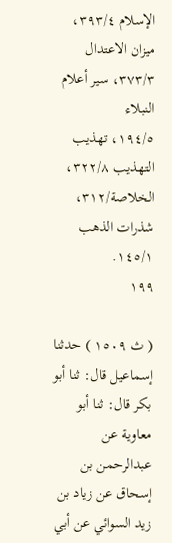الإسلام ٣٩٣/٤، ميزان الاعتدال ٣٧٣/٣، سير أعلام النبلاء
١٩٤/٥، تهذيب التهذيب ٣٢٢/٨، الخلاصة/٣١٢، شذرات الذهب ١٤٥/١.
١٩٩

( ث ١٥٠٩ ) حدثنا إسماعيل قال: ثنا أبو بكر قال: ثنا أبو معاوية عن
عبدالرحمن بن إسحاق عن زياد بن زيد السوائي عن أبي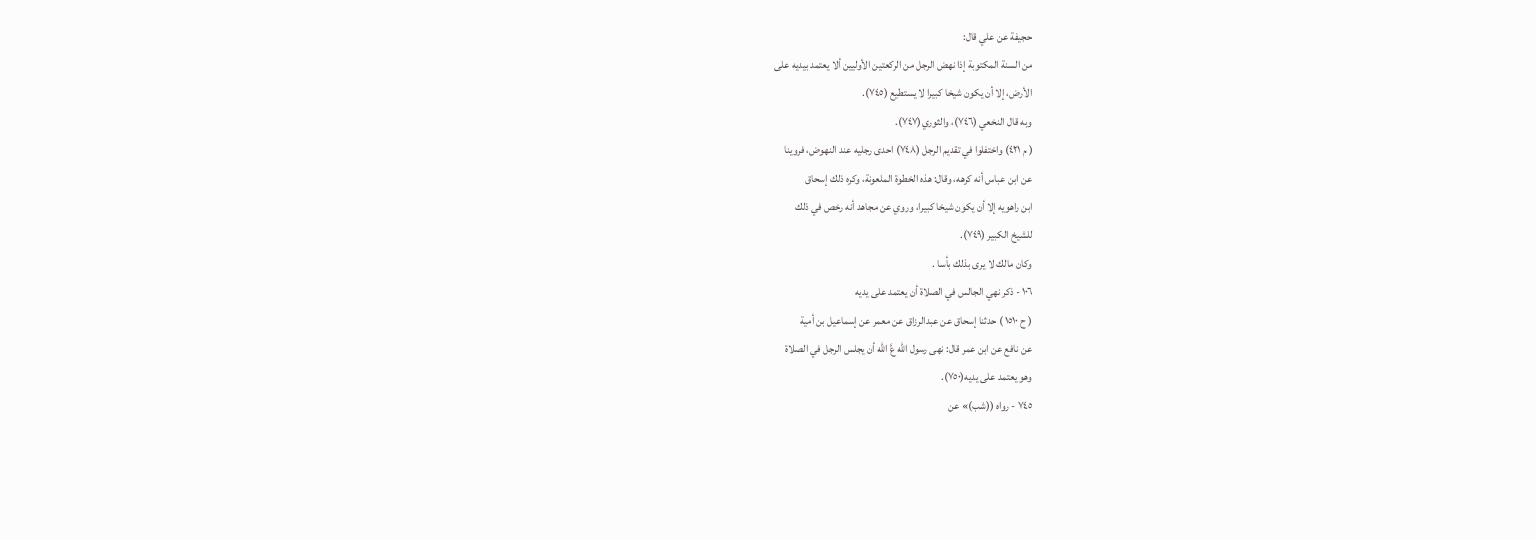حجيفة عن علي قال:
من السنة المكتوبة إذا نهض الرجل من الركعتين الأوليين ألا يعتمد بيديه على
الأرض، إلا أن يكون شيخا كبيرا لا يستطيع (٧٤٥).
وبه قال النخعي (٧٤٦)، والثوري(٧٤٧).
( م ٤٢١) واختفلوا في تقديم الرجل (٧٤٨) احدى رجليه عند النهوض، فروينا
عن ابن عباس أنه كرهه، وقال: هذه الخطوة الملعونة، وكره ذلك إسحاق
ابن راهويه إلا أن يكون شيخا كبيرا، وروي عن مجاهد أنه رخص في ذلك
للشيخ الكبير (٧٤٩).
وكان مالك لا يرى بذلك بأسا .
١٠٦ - ذكر نهي الجالس في الصلاة أن يعتمد على يديه
( ح ١٥١٠ ) حدثنا إسحاق عن عبدالرزاق عن معمر عن إسماعيل بن أمية
عن نافع عن ابن عمر قال: نهى رسول الله عَّ الله أن يجلس الرجل في الصلاة
وهو يعتمد على يديه(٧٥٠).
٧٤٥ - رواه ((شب)» عن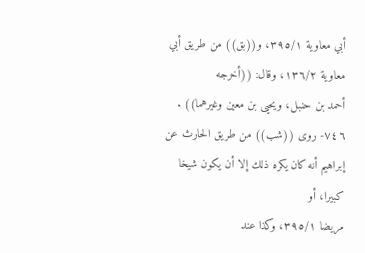أبي معاوية ٣٩٥/١، و((بق)) من طريق أبي معاوية ١٣٦/٢، وقال: ((أخرجه
أحمد بن حنبل، ويحيى بن معين وغيرهما)) .
٧٤٦- روى ((شب)) من طريق الحارث عن إبراهيم أنه كان يكره ذلك إلا أن يكون شيخا كبيرا، أو
مريضا ٣٩٥/١، وكذا عند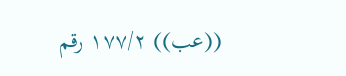((عب)) ١٧٧/٢ رقم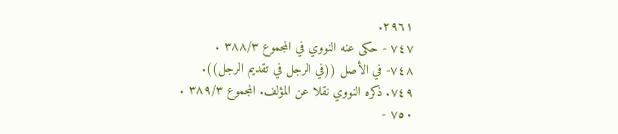٢٩٦١.
٧٤٧ - حكى عنه النووي في المجموع ٣٨٨/٣ .
٧٤٨- في الأصل ((في الرجل في تقديم الرجل)).
٧٤٩. ذكره النووي نقلا عن المؤلف. المجموع ٣٨٩/٣ .
٧٥٠ -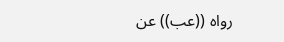رواه ((عب)) عن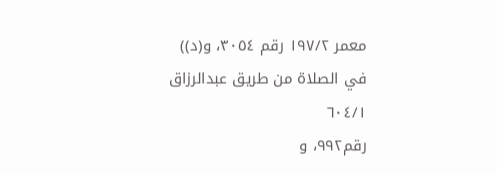معمر ١٩٧/٢ رقم ٣٠٥٤، و(د)) في الصلاة من طريق عبدالرزاق ٦٠٤/١
رقم٩٩٢، و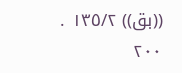((بق)) ١٣٥/٢ .
٢٠٠